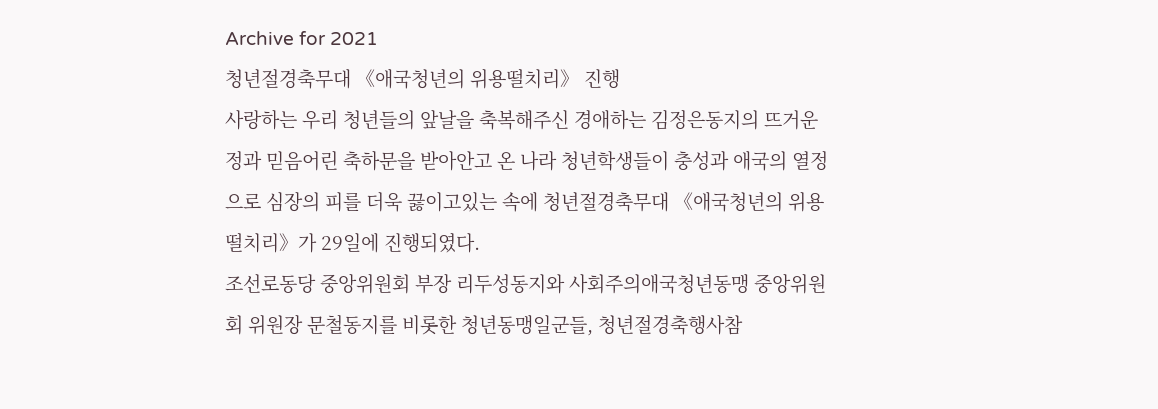Archive for 2021
청년절경축무대 《애국청년의 위용떨치리》 진행
사랑하는 우리 청년들의 앞날을 축복해주신 경애하는 김정은동지의 뜨거운 정과 믿음어린 축하문을 받아안고 온 나라 청년학생들이 충성과 애국의 열정으로 심장의 피를 더욱 끓이고있는 속에 청년절경축무대 《애국청년의 위용떨치리》가 29일에 진행되였다.
조선로동당 중앙위원회 부장 리두성동지와 사회주의애국청년동맹 중앙위원회 위원장 문철동지를 비롯한 청년동맹일군들, 청년절경축행사참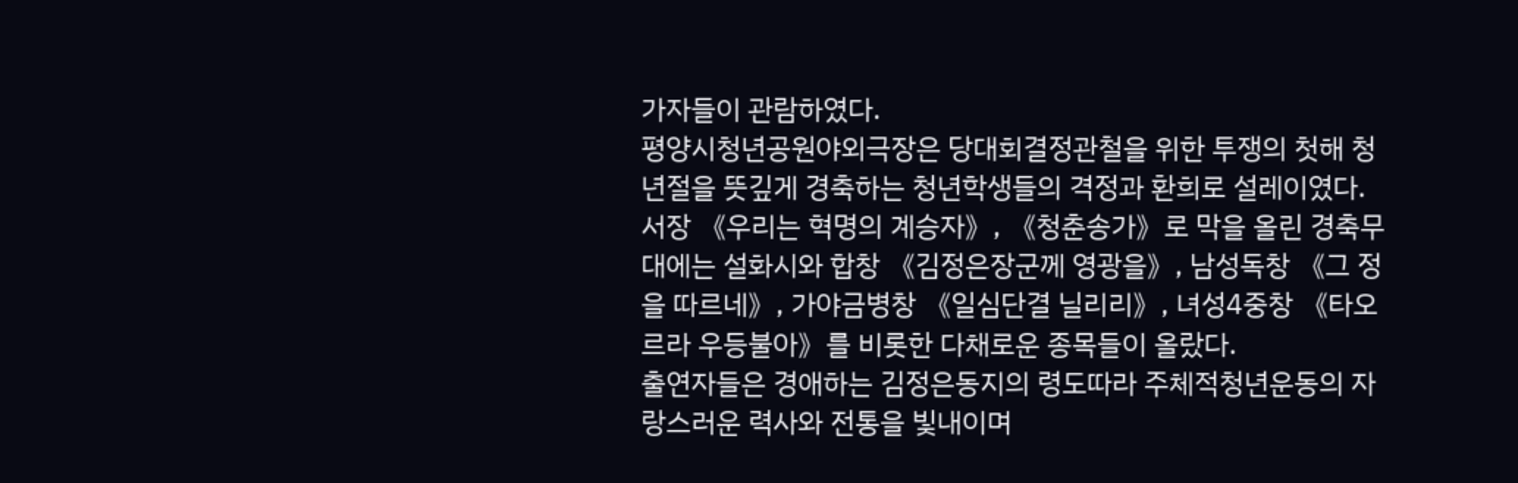가자들이 관람하였다.
평양시청년공원야외극장은 당대회결정관철을 위한 투쟁의 첫해 청년절을 뜻깊게 경축하는 청년학생들의 격정과 환희로 설레이였다.
서장 《우리는 혁명의 계승자》, 《청춘송가》로 막을 올린 경축무대에는 설화시와 합창 《김정은장군께 영광을》, 남성독창 《그 정을 따르네》, 가야금병창 《일심단결 닐리리》, 녀성4중창 《타오르라 우등불아》를 비롯한 다채로운 종목들이 올랐다.
출연자들은 경애하는 김정은동지의 령도따라 주체적청년운동의 자랑스러운 력사와 전통을 빛내이며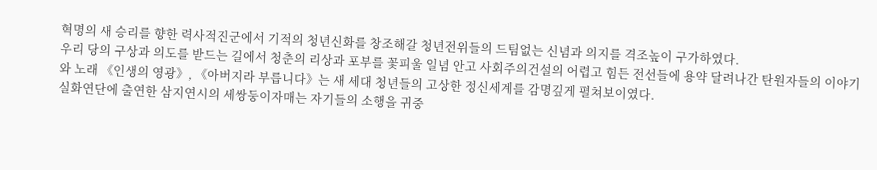혁명의 새 승리를 향한 력사적진군에서 기적의 청년신화를 창조해갈 청년전위들의 드팀없는 신념과 의지를 격조높이 구가하였다.
우리 당의 구상과 의도를 받드는 길에서 청춘의 리상과 포부를 꽃피울 일념 안고 사회주의건설의 어렵고 힘든 전선들에 용약 달려나간 탄원자들의 이야기와 노래 《인생의 영광》, 《아버지라 부릅니다》는 새 세대 청년들의 고상한 정신세계를 감명깊게 펼쳐보이였다.
실화연단에 출연한 삼지연시의 세쌍둥이자매는 자기들의 소행을 귀중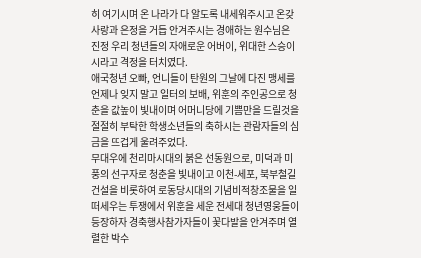히 여기시며 온 나라가 다 알도록 내세워주시고 온갖 사랑과 은정을 거듭 안겨주시는 경애하는 원수님은 진정 우리 청년들의 자애로운 어버이, 위대한 스승이시라고 격정을 터치였다.
애국청년 오빠, 언니들이 탄원의 그날에 다진 맹세를 언제나 잊지 말고 일터의 보배, 위훈의 주인공으로 청춘을 값높이 빛내이며 어머니당에 기쁨만을 드릴것을 절절히 부탁한 학생소년들의 축하시는 관람자들의 심금을 뜨겁게 울려주었다.
무대우에 천리마시대의 붉은 선동원으로, 미덕과 미풍의 선구자로 청춘을 빛내이고 이천-세포, 북부철길건설을 비롯하여 로동당시대의 기념비적창조물을 일떠세우는 투쟁에서 위훈을 세운 전세대 청년영웅들이 등장하자 경축행사참가자들이 꽃다발을 안겨주며 열렬한 박수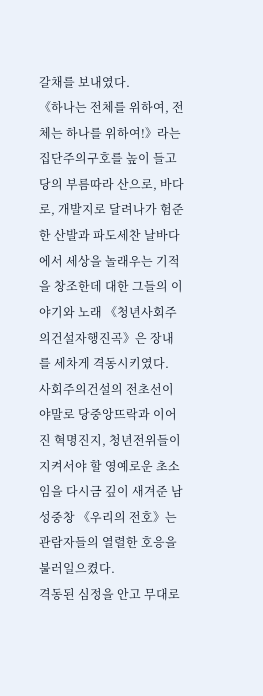갈채를 보내였다.
《하나는 전체를 위하여, 전체는 하나를 위하여!》라는 집단주의구호를 높이 들고 당의 부름따라 산으로, 바다로, 개발지로 달려나가 험준한 산발과 파도세찬 날바다에서 세상을 놀래우는 기적을 창조한데 대한 그들의 이야기와 노래 《청년사회주의건설자행진곡》은 장내를 세차게 격동시키였다.
사회주의건설의 전초선이야말로 당중앙뜨락과 이어진 혁명진지, 청년전위들이 지켜서야 할 영예로운 초소임을 다시금 깊이 새겨준 남성중창 《우리의 전호》는 관람자들의 열렬한 호응을 불러일으켰다.
격동된 심정을 안고 무대로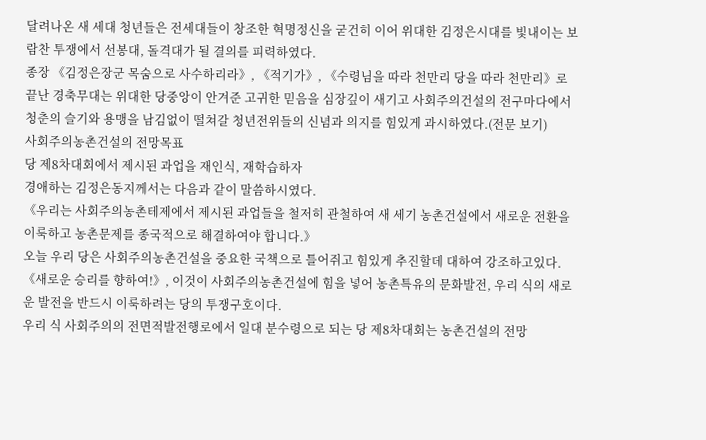달려나온 새 세대 청년들은 전세대들이 창조한 혁명정신을 굳건히 이어 위대한 김정은시대를 빛내이는 보람찬 투쟁에서 선봉대, 돌격대가 될 결의를 피력하였다.
종장 《김정은장군 목숨으로 사수하리라》, 《적기가》, 《수령님을 따라 천만리 당을 따라 천만리》로 끝난 경축무대는 위대한 당중앙이 안겨준 고귀한 믿음을 심장깊이 새기고 사회주의건설의 전구마다에서 청춘의 슬기와 용맹을 남김없이 떨쳐갈 청년전위들의 신념과 의지를 힘있게 과시하였다.(전문 보기)
사회주의농촌건설의 전망목표
당 제8차대회에서 제시된 과업을 재인식, 재학습하자
경애하는 김정은동지께서는 다음과 같이 말씀하시였다.
《우리는 사회주의농촌테제에서 제시된 과업들을 철저히 관철하여 새 세기 농촌건설에서 새로운 전환을 이룩하고 농촌문제를 종국적으로 해결하여야 합니다.》
오늘 우리 당은 사회주의농촌건설을 중요한 국책으로 틀어쥐고 힘있게 추진할데 대하여 강조하고있다.《새로운 승리를 향하여!》, 이것이 사회주의농촌건설에 힘을 넣어 농촌특유의 문화발전, 우리 식의 새로운 발전을 반드시 이룩하려는 당의 투쟁구호이다.
우리 식 사회주의의 전면적발전행로에서 일대 분수령으로 되는 당 제8차대회는 농촌건설의 전망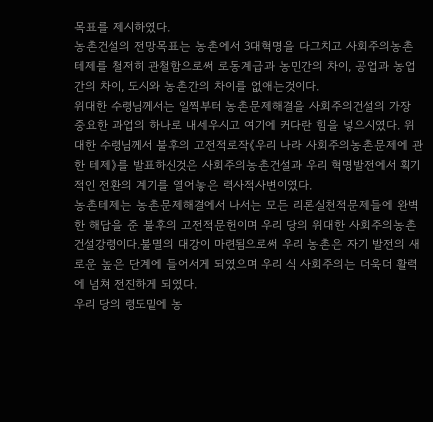목표를 제시하였다.
농촌건설의 전망목표는 농촌에서 3대혁명을 다그치고 사회주의농촌테제를 철저히 관철함으로써 로동계급과 농민간의 차이, 공업과 농업간의 차이, 도시와 농촌간의 차이를 없애는것이다.
위대한 수령님께서는 일찍부터 농촌문제해결을 사회주의건설의 가장 중요한 과업의 하나로 내세우시고 여기에 커다란 힘을 넣으시였다. 위대한 수령님께서 불후의 고전적로작《우리 나라 사회주의농촌문제에 관한 테제》를 발표하신것은 사회주의농촌건설과 우리 혁명발전에서 획기적인 전환의 계기를 열어놓은 력사적사변이였다.
농촌테제는 농촌문제해결에서 나서는 모든 리론실천적문제들에 완벽한 해답을 준 불후의 고전적문헌이며 우리 당의 위대한 사회주의농촌건설강령이다.불멸의 대강이 마련됨으로써 우리 농촌은 자기 발전의 새로운 높은 단계에 들어서게 되였으며 우리 식 사회주의는 더욱더 활력에 넘쳐 전진하게 되였다.
우리 당의 령도밑에 농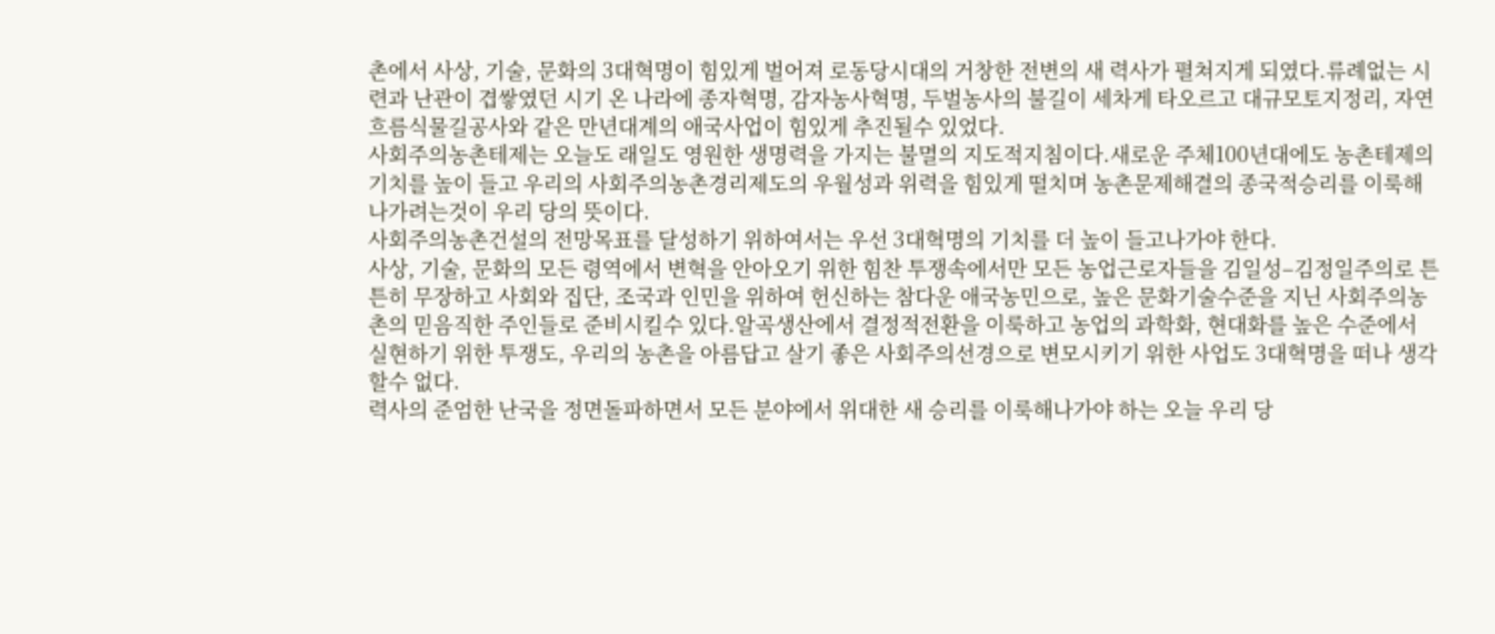촌에서 사상, 기술, 문화의 3대혁명이 힘있게 벌어져 로동당시대의 거창한 전변의 새 력사가 펼쳐지게 되였다.류례없는 시련과 난관이 겹쌓였던 시기 온 나라에 종자혁명, 감자농사혁명, 두벌농사의 불길이 세차게 타오르고 대규모토지정리, 자연흐름식물길공사와 같은 만년대계의 애국사업이 힘있게 추진될수 있었다.
사회주의농촌테제는 오늘도 래일도 영원한 생명력을 가지는 불멸의 지도적지침이다.새로운 주체100년대에도 농촌테제의 기치를 높이 들고 우리의 사회주의농촌경리제도의 우월성과 위력을 힘있게 떨치며 농촌문제해결의 종국적승리를 이룩해나가려는것이 우리 당의 뜻이다.
사회주의농촌건설의 전망목표를 달성하기 위하여서는 우선 3대혁명의 기치를 더 높이 들고나가야 한다.
사상, 기술, 문화의 모든 령역에서 변혁을 안아오기 위한 힘찬 투쟁속에서만 모든 농업근로자들을 김일성–김정일주의로 튼튼히 무장하고 사회와 집단, 조국과 인민을 위하여 헌신하는 참다운 애국농민으로, 높은 문화기술수준을 지닌 사회주의농촌의 믿음직한 주인들로 준비시킬수 있다.알곡생산에서 결정적전환을 이룩하고 농업의 과학화, 현대화를 높은 수준에서 실현하기 위한 투쟁도, 우리의 농촌을 아름답고 살기 좋은 사회주의선경으로 변모시키기 위한 사업도 3대혁명을 떠나 생각할수 없다.
력사의 준엄한 난국을 정면돌파하면서 모든 분야에서 위대한 새 승리를 이룩해나가야 하는 오늘 우리 당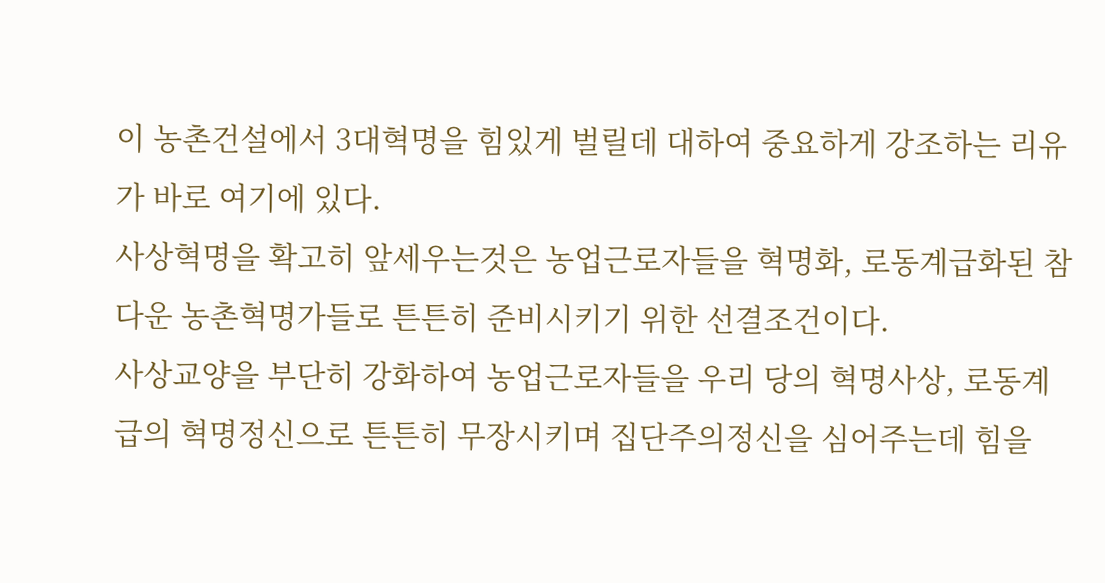이 농촌건설에서 3대혁명을 힘있게 벌릴데 대하여 중요하게 강조하는 리유가 바로 여기에 있다.
사상혁명을 확고히 앞세우는것은 농업근로자들을 혁명화, 로동계급화된 참다운 농촌혁명가들로 튼튼히 준비시키기 위한 선결조건이다.
사상교양을 부단히 강화하여 농업근로자들을 우리 당의 혁명사상, 로동계급의 혁명정신으로 튼튼히 무장시키며 집단주의정신을 심어주는데 힘을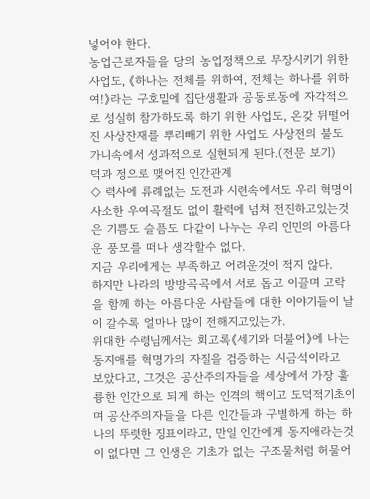넣어야 한다.
농업근로자들을 당의 농업정책으로 무장시키기 위한 사업도, 《하나는 전체를 위하여, 전체는 하나를 위하여!》라는 구호밑에 집단생활과 공동로동에 자각적으로 성실히 참가하도록 하기 위한 사업도, 온갖 뒤떨어진 사상잔재를 뿌리빼기 위한 사업도 사상전의 불도가니속에서 성과적으로 실현되게 된다.(전문 보기)
덕과 정으로 맺어진 인간관계
◇ 력사에 류례없는 도전과 시련속에서도 우리 혁명이 사소한 우여곡절도 없이 활력에 넘쳐 전진하고있는것은 기쁨도 슬픔도 다같이 나누는 우리 인민의 아름다운 풍모를 떠나 생각할수 없다.
지금 우리에게는 부족하고 어려운것이 적지 않다.
하지만 나라의 방방곡곡에서 서로 돕고 이끌며 고락을 함께 하는 아름다운 사람들에 대한 이야기들이 날이 갈수록 얼마나 많이 전해지고있는가.
위대한 수령님께서는 회고록《세기와 더불어》에 나는 동지애를 혁명가의 자질을 검증하는 시금석이라고 보았다고, 그것은 공산주의자들을 세상에서 가장 훌륭한 인간으로 되게 하는 인격의 핵이고 도덕적기초이며 공산주의자들을 다른 인간들과 구별하게 하는 하나의 뚜렷한 징표이라고, 만일 인간에게 동지애라는것이 없다면 그 인생은 기초가 없는 구조물처럼 허물어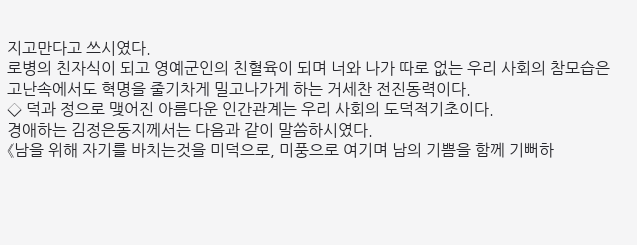지고만다고 쓰시였다.
로병의 친자식이 되고 영예군인의 친혈육이 되며 너와 나가 따로 없는 우리 사회의 참모습은 고난속에서도 혁명을 줄기차게 밀고나가게 하는 거세찬 전진동력이다.
◇ 덕과 정으로 맺어진 아름다운 인간관계는 우리 사회의 도덕적기초이다.
경애하는 김정은동지께서는 다음과 같이 말씀하시였다.
《남을 위해 자기를 바치는것을 미덕으로, 미풍으로 여기며 남의 기쁨을 함께 기뻐하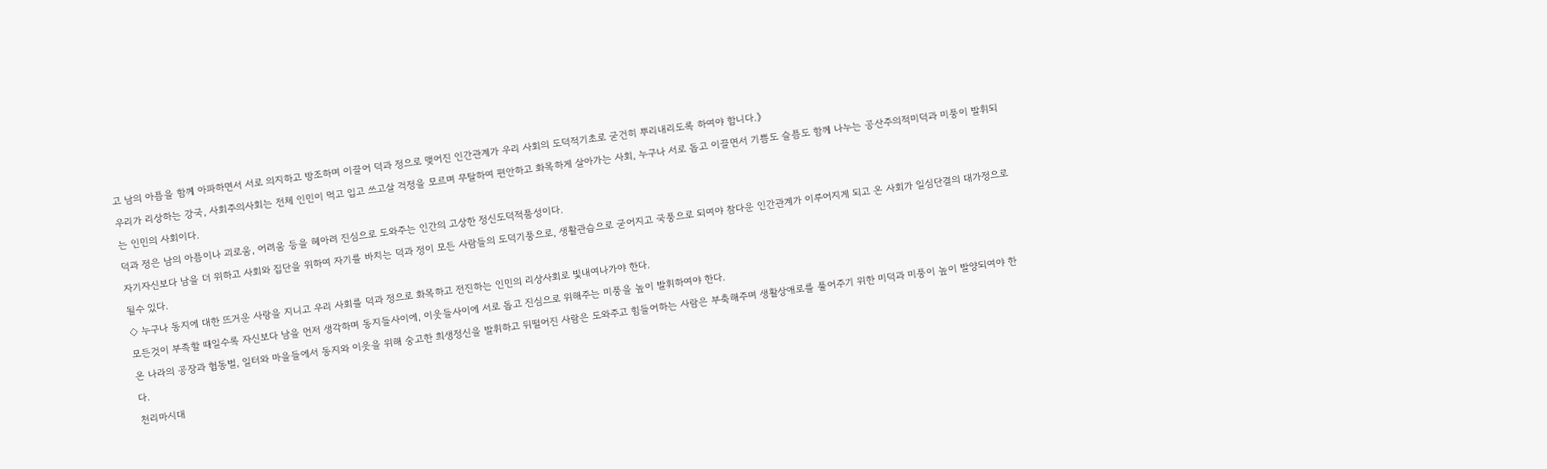고 남의 아픔을 함께 아파하면서 서로 의지하고 방조하며 이끌어 덕과 정으로 맺어진 인간관계가 우리 사회의 도덕적기초로 굳건히 뿌리내리도록 하여야 합니다.》
우리가 리상하는 강국, 사회주의사회는 전체 인민이 먹고 입고 쓰고살 걱정을 모르며 무탈하여 편안하고 화목하게 살아가는 사회, 누구나 서로 돕고 이끌면서 기쁨도 슬픔도 함께 나누는 공산주의적미덕과 미풍이 발휘되는 인민의 사회이다.
덕과 정은 남의 아픔이나 괴로움, 어려움 등을 헤아려 진심으로 도와주는 인간의 고상한 정신도덕적품성이다.
자기자신보다 남을 더 위하고 사회와 집단을 위하여 자기를 바치는 덕과 정이 모든 사람들의 도덕기풍으로, 생활관습으로 굳어지고 국풍으로 되여야 참다운 인간관계가 이루어지게 되고 온 사회가 일심단결의 대가정으로 될수 있다.
◇ 누구나 동지에 대한 뜨거운 사랑을 지니고 우리 사회를 덕과 정으로 화목하고 전진하는 인민의 리상사회로 빛내여나가야 한다.
모든것이 부족할 때일수록 자신보다 남을 먼저 생각하며 동지들사이에, 이웃들사이에 서로 돕고 진심으로 위해주는 미풍을 높이 발휘하여야 한다.
온 나라의 공장과 협동벌, 일터와 마을들에서 동지와 이웃을 위해 숭고한 희생정신을 발휘하고 뒤떨어진 사람은 도와주고 힘들어하는 사람은 부축해주며 생활상애로를 풀어주기 위한 미덕과 미풍이 높이 발양되여야 한다.
천리마시대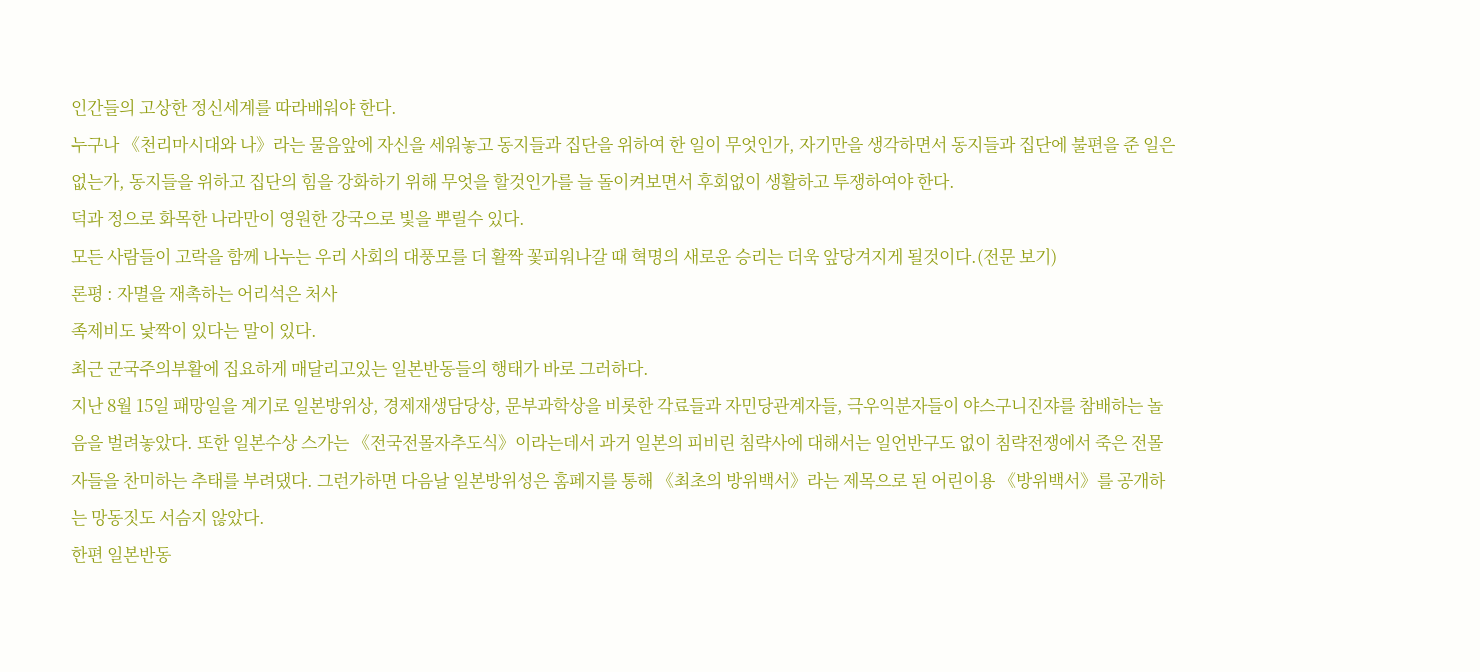인간들의 고상한 정신세계를 따라배워야 한다.
누구나 《천리마시대와 나》라는 물음앞에 자신을 세워놓고 동지들과 집단을 위하여 한 일이 무엇인가, 자기만을 생각하면서 동지들과 집단에 불편을 준 일은 없는가, 동지들을 위하고 집단의 힘을 강화하기 위해 무엇을 할것인가를 늘 돌이켜보면서 후회없이 생활하고 투쟁하여야 한다.
덕과 정으로 화목한 나라만이 영원한 강국으로 빛을 뿌릴수 있다.
모든 사람들이 고락을 함께 나누는 우리 사회의 대풍모를 더 활짝 꽃피워나갈 때 혁명의 새로운 승리는 더욱 앞당겨지게 될것이다.(전문 보기)
론평 : 자멸을 재촉하는 어리석은 처사
족제비도 낯짝이 있다는 말이 있다.
최근 군국주의부활에 집요하게 매달리고있는 일본반동들의 행태가 바로 그러하다.
지난 8월 15일 패망일을 계기로 일본방위상, 경제재생담당상, 문부과학상을 비롯한 각료들과 자민당관계자들, 극우익분자들이 야스구니진쟈를 참배하는 놀음을 벌려놓았다. 또한 일본수상 스가는 《전국전몰자추도식》이라는데서 과거 일본의 피비린 침략사에 대해서는 일언반구도 없이 침략전쟁에서 죽은 전몰자들을 찬미하는 추태를 부려댔다. 그런가하면 다음날 일본방위성은 홈페지를 통해 《최초의 방위백서》라는 제목으로 된 어린이용 《방위백서》를 공개하는 망동짓도 서슴지 않았다.
한편 일본반동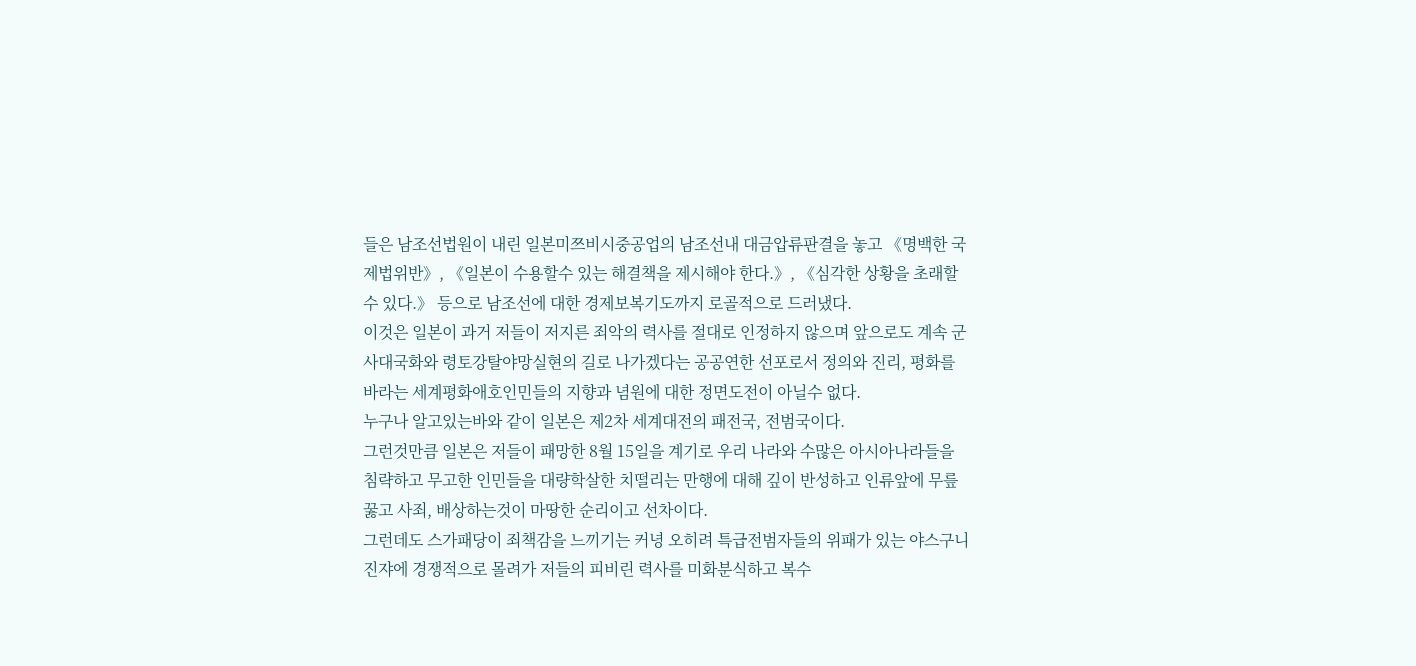들은 남조선법원이 내린 일본미쯔비시중공업의 남조선내 대금압류판결을 놓고 《명백한 국제법위반》, 《일본이 수용할수 있는 해결책을 제시해야 한다.》, 《심각한 상황을 초래할수 있다.》 등으로 남조선에 대한 경제보복기도까지 로골적으로 드러냈다.
이것은 일본이 과거 저들이 저지른 죄악의 력사를 절대로 인정하지 않으며 앞으로도 계속 군사대국화와 령토강탈야망실현의 길로 나가겠다는 공공연한 선포로서 정의와 진리, 평화를 바라는 세계평화애호인민들의 지향과 념원에 대한 정면도전이 아닐수 없다.
누구나 알고있는바와 같이 일본은 제2차 세계대전의 패전국, 전범국이다.
그런것만큼 일본은 저들이 패망한 8월 15일을 계기로 우리 나라와 수많은 아시아나라들을 침략하고 무고한 인민들을 대량학살한 치떨리는 만행에 대해 깊이 반성하고 인류앞에 무릎꿇고 사죄, 배상하는것이 마땅한 순리이고 선차이다.
그런데도 스가패당이 죄책감을 느끼기는 커녕 오히려 특급전범자들의 위패가 있는 야스구니진쟈에 경쟁적으로 몰려가 저들의 피비린 력사를 미화분식하고 복수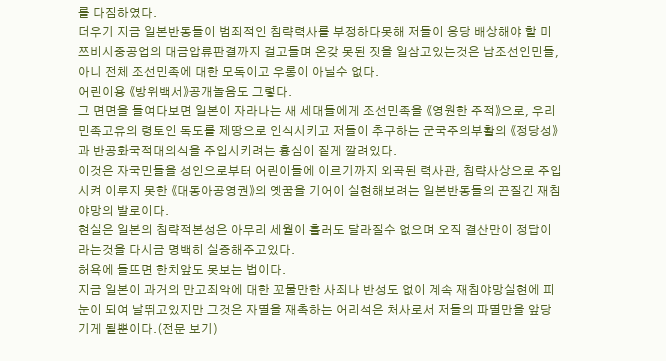를 다짐하였다.
더우기 지금 일본반동들이 범죄적인 침략력사를 부정하다못해 저들이 응당 배상해야 할 미쯔비시중공업의 대금압류판결까지 걸고들며 온갖 못된 짓을 일삼고있는것은 남조선인민들, 아니 전체 조선민족에 대한 모독이고 우롱이 아닐수 없다.
어린이용 《방위백서》공개놀음도 그렇다.
그 면면을 들여다보면 일본이 자라나는 새 세대들에게 조선민족을 《영원한 주적》으로, 우리 민족고유의 령토인 독도를 제땅으로 인식시키고 저들이 추구하는 군국주의부활의 《정당성》과 반공화국적대의식을 주입시키려는 흉심이 짙게 깔려있다.
이것은 자국민들을 성인으로부터 어린이들에 이르기까지 외곡된 력사관, 침략사상으로 주입시켜 이루지 못한 《대동아공영권》의 옛꿈을 기어이 실현해보려는 일본반동들의 끈질긴 재침야망의 발로이다.
현실은 일본의 침략적본성은 아무리 세월이 흘러도 달라질수 없으며 오직 결산만이 정답이라는것을 다시금 명백히 실증해주고있다.
허욕에 들뜨면 한치앞도 못보는 법이다.
지금 일본이 과거의 만고죄악에 대한 꼬물만한 사죄나 반성도 없이 계속 재침야망실현에 피눈이 되여 날뛰고있지만 그것은 자멸을 재촉하는 어리석은 처사로서 저들의 파멸만을 앞당기게 될뿐이다.(전문 보기)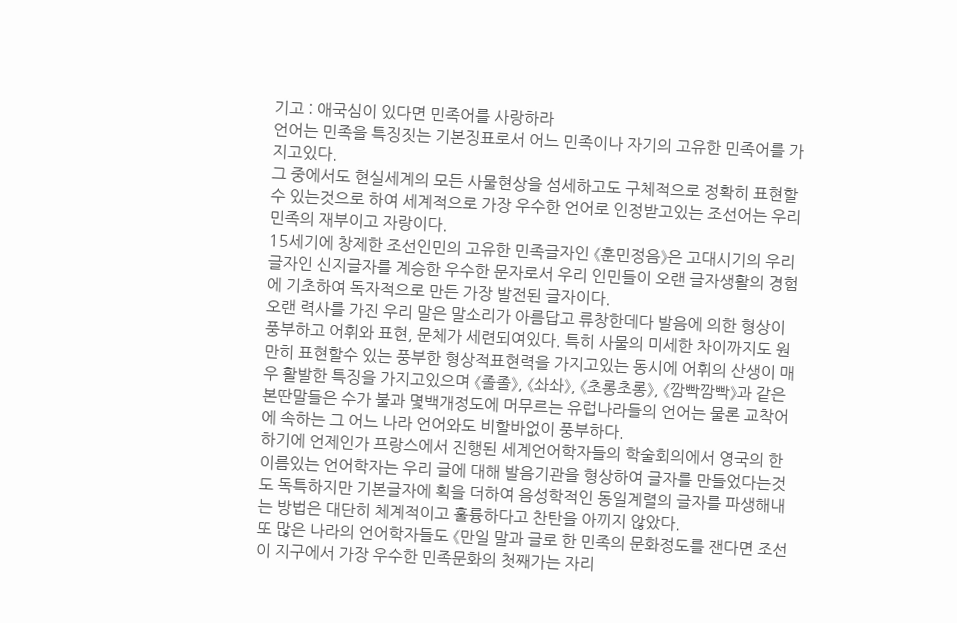기고 : 애국심이 있다면 민족어를 사랑하라
언어는 민족을 특징짓는 기본징표로서 어느 민족이나 자기의 고유한 민족어를 가지고있다.
그 중에서도 현실세계의 모든 사물현상을 섬세하고도 구체적으로 정확히 표현할수 있는것으로 하여 세계적으로 가장 우수한 언어로 인정받고있는 조선어는 우리 민족의 재부이고 자랑이다.
15세기에 창제한 조선인민의 고유한 민족글자인 《훈민정음》은 고대시기의 우리 글자인 신지글자를 계승한 우수한 문자로서 우리 인민들이 오랜 글자생활의 경험에 기초하여 독자적으로 만든 가장 발전된 글자이다.
오랜 력사를 가진 우리 말은 말소리가 아름답고 류창한데다 발음에 의한 형상이 풍부하고 어휘와 표현, 문체가 세련되여있다. 특히 사물의 미세한 차이까지도 원만히 표현할수 있는 풍부한 형상적표현력을 가지고있는 동시에 어휘의 산생이 매우 활발한 특징을 가지고있으며 《졸졸》, 《솨솨》, 《초롱초롱》, 《깜빡깜빡》과 같은 본딴말들은 수가 불과 몇백개정도에 머무르는 유럽나라들의 언어는 물론 교착어에 속하는 그 어느 나라 언어와도 비할바없이 풍부하다.
하기에 언제인가 프랑스에서 진행된 세계언어학자들의 학술회의에서 영국의 한 이름있는 언어학자는 우리 글에 대해 발음기관을 형상하여 글자를 만들었다는것도 독특하지만 기본글자에 획을 더하여 음성학적인 동일계렬의 글자를 파생해내는 방법은 대단히 체계적이고 훌륭하다고 찬탄을 아끼지 않았다.
또 많은 나라의 언어학자들도 《만일 말과 글로 한 민족의 문화정도를 잰다면 조선이 지구에서 가장 우수한 민족문화의 첫째가는 자리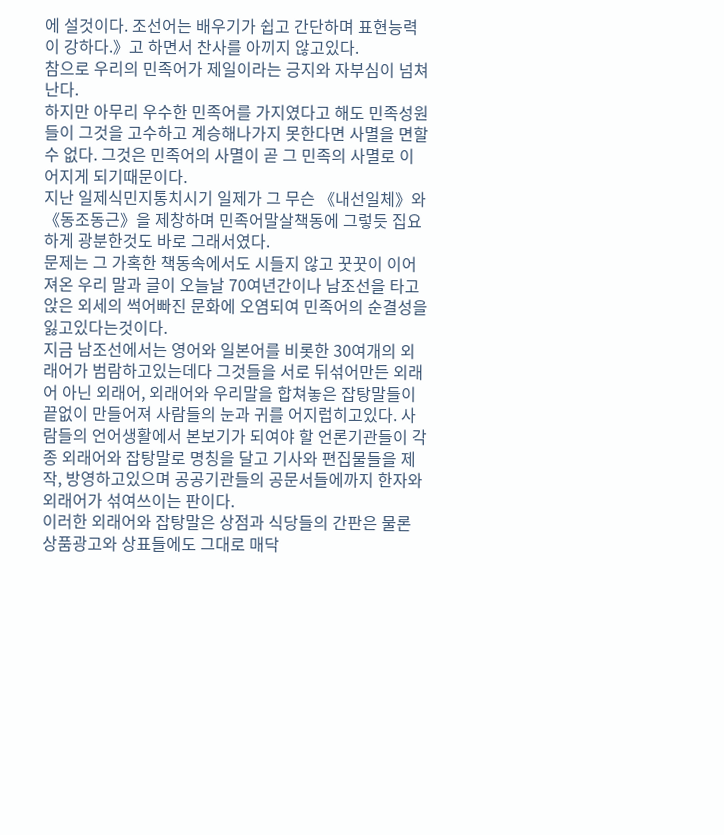에 설것이다. 조선어는 배우기가 쉽고 간단하며 표현능력이 강하다.》고 하면서 찬사를 아끼지 않고있다.
참으로 우리의 민족어가 제일이라는 긍지와 자부심이 넘쳐난다.
하지만 아무리 우수한 민족어를 가지였다고 해도 민족성원들이 그것을 고수하고 계승해나가지 못한다면 사멸을 면할수 없다. 그것은 민족어의 사멸이 곧 그 민족의 사멸로 이어지게 되기때문이다.
지난 일제식민지통치시기 일제가 그 무슨 《내선일체》와 《동조동근》을 제창하며 민족어말살책동에 그렇듯 집요하게 광분한것도 바로 그래서였다.
문제는 그 가혹한 책동속에서도 시들지 않고 꿋꿋이 이어져온 우리 말과 글이 오늘날 70여년간이나 남조선을 타고앉은 외세의 썩어빠진 문화에 오염되여 민족어의 순결성을 잃고있다는것이다.
지금 남조선에서는 영어와 일본어를 비롯한 30여개의 외래어가 범람하고있는데다 그것들을 서로 뒤섞어만든 외래어 아닌 외래어, 외래어와 우리말을 합쳐놓은 잡탕말들이 끝없이 만들어져 사람들의 눈과 귀를 어지럽히고있다. 사람들의 언어생활에서 본보기가 되여야 할 언론기관들이 각종 외래어와 잡탕말로 명칭을 달고 기사와 편집물들을 제작, 방영하고있으며 공공기관들의 공문서들에까지 한자와 외래어가 섞여쓰이는 판이다.
이러한 외래어와 잡탕말은 상점과 식당들의 간판은 물론 상품광고와 상표들에도 그대로 매닥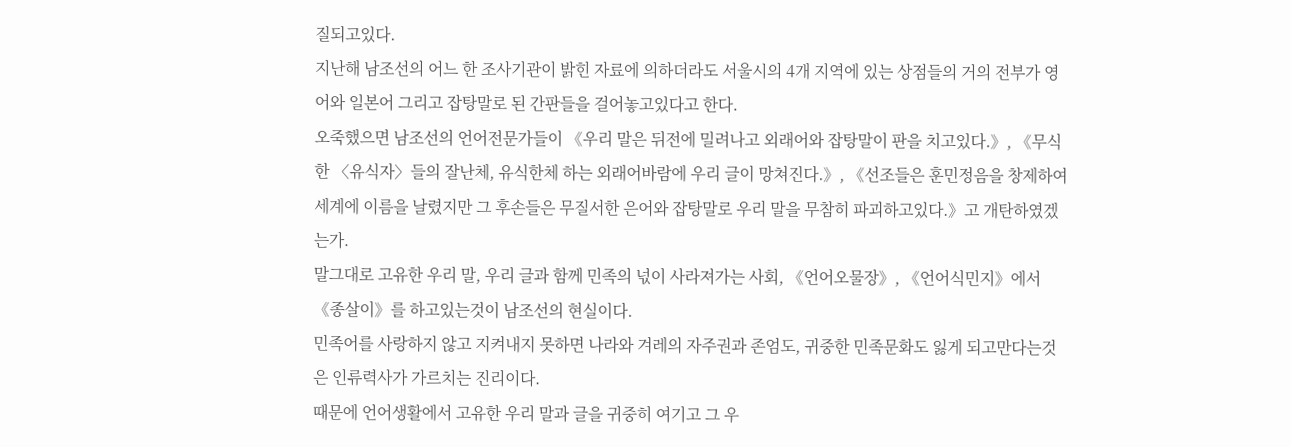질되고있다.
지난해 남조선의 어느 한 조사기관이 밝힌 자료에 의하더라도 서울시의 4개 지역에 있는 상점들의 거의 전부가 영어와 일본어 그리고 잡탕말로 된 간판들을 걸어놓고있다고 한다.
오죽했으면 남조선의 언어전문가들이 《우리 말은 뒤전에 밀려나고 외래어와 잡탕말이 판을 치고있다.》, 《무식한 〈유식자〉들의 잘난체, 유식한체 하는 외래어바람에 우리 글이 망쳐진다.》, 《선조들은 훈민정음을 창제하여 세계에 이름을 날렸지만 그 후손들은 무질서한 은어와 잡탕말로 우리 말을 무참히 파괴하고있다.》고 개탄하였겠는가.
말그대로 고유한 우리 말, 우리 글과 함께 민족의 넋이 사라져가는 사회, 《언어오물장》, 《언어식민지》에서 《종살이》를 하고있는것이 남조선의 현실이다.
민족어를 사랑하지 않고 지켜내지 못하면 나라와 겨레의 자주권과 존엄도, 귀중한 민족문화도 잃게 되고만다는것은 인류력사가 가르치는 진리이다.
때문에 언어생활에서 고유한 우리 말과 글을 귀중히 여기고 그 우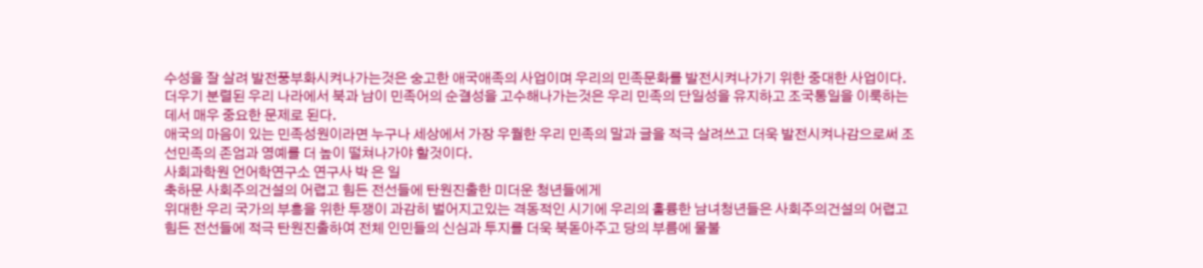수성을 잘 살려 발전풍부화시켜나가는것은 숭고한 애국애족의 사업이며 우리의 민족문화를 발전시켜나가기 위한 중대한 사업이다.
더우기 분렬된 우리 나라에서 북과 남이 민족어의 순결성을 고수해나가는것은 우리 민족의 단일성을 유지하고 조국통일을 이룩하는데서 매우 중요한 문제로 된다.
애국의 마음이 있는 민족성원이라면 누구나 세상에서 가장 우월한 우리 민족의 말과 글을 적극 살려쓰고 더욱 발전시켜나감으로써 조선민족의 존엄과 영예를 더 높이 떨쳐나가야 할것이다.
사회과학원 언어학연구소 연구사 박 은 일
축하문 사회주의건설의 어렵고 힘든 전선들에 탄원진출한 미더운 청년들에게
위대한 우리 국가의 부흥을 위한 투쟁이 과감히 벌어지고있는 격동적인 시기에 우리의 훌륭한 남녀청년들은 사회주의건설의 어렵고 힘든 전선들에 적극 탄원진출하여 전체 인민들의 신심과 투지를 더욱 북돋아주고 당의 부름에 물불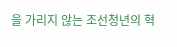을 가리지 않는 조선청년의 혁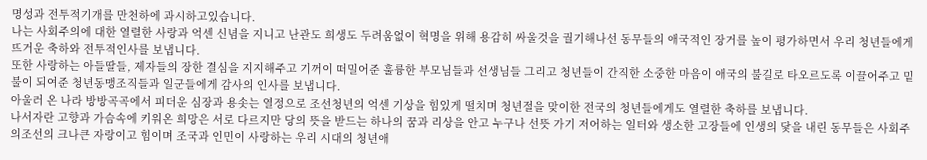명성과 전투적기개를 만천하에 과시하고있습니다.
나는 사회주의에 대한 열렬한 사랑과 억센 신념을 지니고 난관도 희생도 두려움없이 혁명을 위해 용감히 싸울것을 궐기해나선 동무들의 애국적인 장거를 높이 평가하면서 우리 청년들에게 뜨거운 축하와 전투적인사를 보냅니다.
또한 사랑하는 아들딸들, 제자들의 장한 결심을 지지해주고 기꺼이 떠밀어준 훌륭한 부모님들과 선생님들 그리고 청년들이 간직한 소중한 마음이 애국의 불길로 타오르도록 이끌어주고 밑불이 되여준 청년동맹조직들과 일군들에게 감사의 인사를 보냅니다.
아울러 온 나라 방방곡곡에서 피더운 심장과 용솟는 열정으로 조선청년의 억센 기상을 힘있게 떨치며 청년절을 맞이한 전국의 청년들에게도 열렬한 축하를 보냅니다.
나서자란 고향과 가슴속에 키워온 희망은 서로 다르지만 당의 뜻을 받드는 하나의 꿈과 리상을 안고 누구나 선뜻 가기 저어하는 일터와 생소한 고장들에 인생의 닻을 내린 동무들은 사회주의조선의 크나큰 자랑이고 힘이며 조국과 인민이 사랑하는 우리 시대의 청년애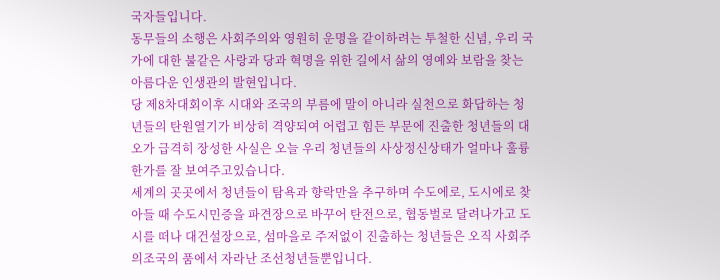국자들입니다.
동무들의 소행은 사회주의와 영원히 운명을 같이하려는 투철한 신념, 우리 국가에 대한 불같은 사랑과 당과 혁명을 위한 길에서 삶의 영예와 보람을 찾는 아름다운 인생관의 발현입니다.
당 제8차대회이후 시대와 조국의 부름에 말이 아니라 실천으로 화답하는 청년들의 탄원열기가 비상히 격양되여 어렵고 힘든 부문에 진출한 청년들의 대오가 급격히 장성한 사실은 오늘 우리 청년들의 사상정신상태가 얼마나 훌륭한가를 잘 보여주고있습니다.
세계의 곳곳에서 청년들이 탐욕과 향락만을 추구하며 수도에로, 도시에로 찾아들 때 수도시민증을 파견장으로 바꾸어 탄전으로, 협동벌로 달려나가고 도시를 떠나 대건설장으로, 섬마을로 주저없이 진출하는 청년들은 오직 사회주의조국의 품에서 자라난 조선청년들뿐입니다.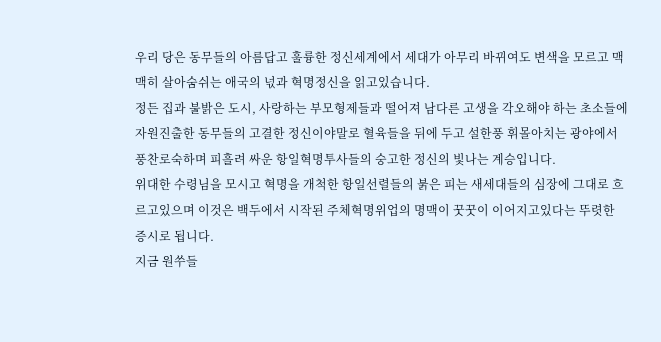우리 당은 동무들의 아름답고 훌륭한 정신세계에서 세대가 아무리 바뀌여도 변색을 모르고 맥맥히 살아숨쉬는 애국의 넋과 혁명정신을 읽고있습니다.
정든 집과 불밝은 도시, 사랑하는 부모형제들과 떨어져 남다른 고생을 각오해야 하는 초소들에 자원진출한 동무들의 고결한 정신이야말로 혈육들을 뒤에 두고 설한풍 휘몰아치는 광야에서 풍찬로숙하며 피흘려 싸운 항일혁명투사들의 숭고한 정신의 빛나는 계승입니다.
위대한 수령님을 모시고 혁명을 개척한 항일선렬들의 붉은 피는 새세대들의 심장에 그대로 흐르고있으며 이것은 백두에서 시작된 주체혁명위업의 명맥이 꿋꿋이 이어지고있다는 뚜렷한 증시로 됩니다.
지금 원쑤들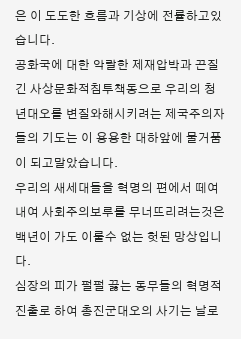은 이 도도한 흐름과 기상에 전률하고있습니다.
공화국에 대한 악랄한 제재압박과 끈질긴 사상문화적침투책동으로 우리의 청년대오를 변질와해시키려는 제국주의자들의 기도는 이 용용한 대하앞에 물거품이 되고말았습니다.
우리의 새세대들을 혁명의 편에서 떼여내여 사회주의보루를 무너뜨리려는것은 백년이 가도 이룰수 없는 헛된 망상입니다.
심장의 피가 펄펄 끓는 동무들의 혁명적진출로 하여 총진군대오의 사기는 날로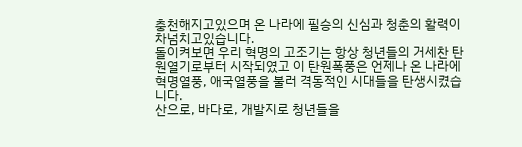충천해지고있으며 온 나라에 필승의 신심과 청춘의 활력이 차넘치고있습니다.
돌이켜보면 우리 혁명의 고조기는 항상 청년들의 거세찬 탄원열기로부터 시작되였고 이 탄원폭풍은 언제나 온 나라에 혁명열풍, 애국열풍을 불러 격동적인 시대들을 탄생시켰습니다.
산으로, 바다로, 개발지로 청년들을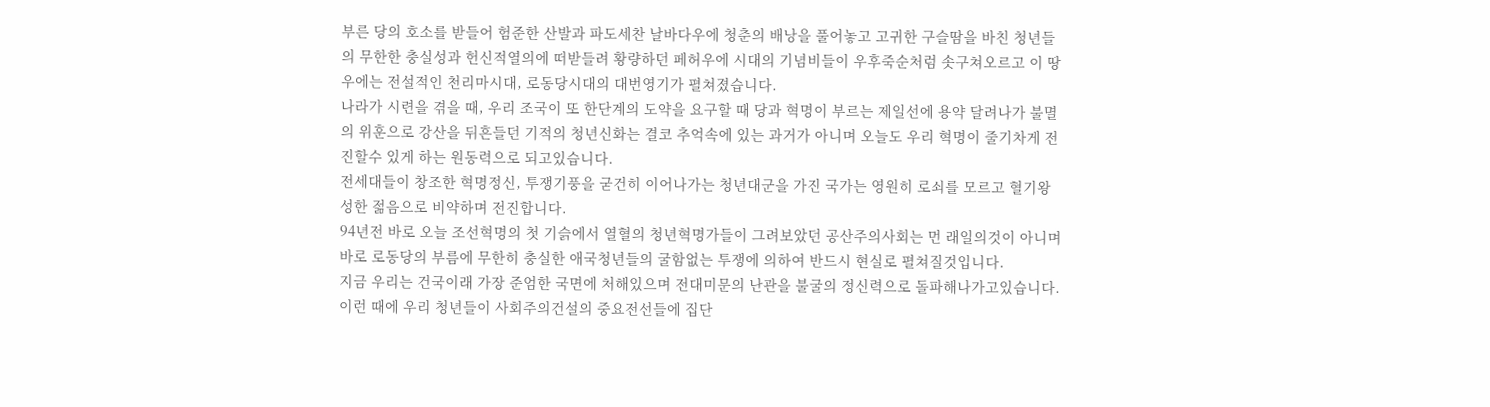부른 당의 호소를 받들어 험준한 산발과 파도세찬 날바다우에 청춘의 배낭을 풀어놓고 고귀한 구슬땀을 바친 청년들의 무한한 충실성과 헌신적열의에 떠받들려 황량하던 페허우에 시대의 기념비들이 우후죽순처럼 솟구쳐오르고 이 땅우에는 전설적인 천리마시대, 로동당시대의 대번영기가 펼쳐졌습니다.
나라가 시련을 겪을 때, 우리 조국이 또 한단계의 도약을 요구할 때 당과 혁명이 부르는 제일선에 용약 달려나가 불멸의 위훈으로 강산을 뒤흔들던 기적의 청년신화는 결코 추억속에 있는 과거가 아니며 오늘도 우리 혁명이 줄기차게 전진할수 있게 하는 원동력으로 되고있습니다.
전세대들이 창조한 혁명정신, 투쟁기풍을 굳건히 이어나가는 청년대군을 가진 국가는 영원히 로쇠를 모르고 혈기왕성한 젊음으로 비약하며 전진합니다.
94년전 바로 오늘 조선혁명의 첫 기슭에서 열혈의 청년혁명가들이 그려보았던 공산주의사회는 먼 래일의것이 아니며 바로 로동당의 부름에 무한히 충실한 애국청년들의 굴함없는 투쟁에 의하여 반드시 현실로 펼쳐질것입니다.
지금 우리는 건국이래 가장 준엄한 국면에 처해있으며 전대미문의 난관을 불굴의 정신력으로 돌파해나가고있습니다.
이런 때에 우리 청년들이 사회주의건설의 중요전선들에 집단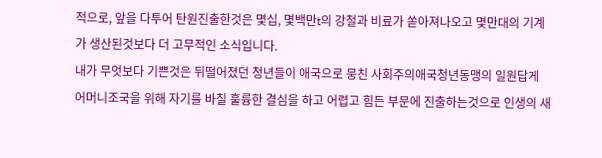적으로, 앞을 다투어 탄원진출한것은 몇십, 몇백만t의 강철과 비료가 쏟아져나오고 몇만대의 기계가 생산된것보다 더 고무적인 소식입니다.
내가 무엇보다 기쁜것은 뒤떨어졌던 청년들이 애국으로 뭉친 사회주의애국청년동맹의 일원답게 어머니조국을 위해 자기를 바칠 훌륭한 결심을 하고 어렵고 힘든 부문에 진출하는것으로 인생의 새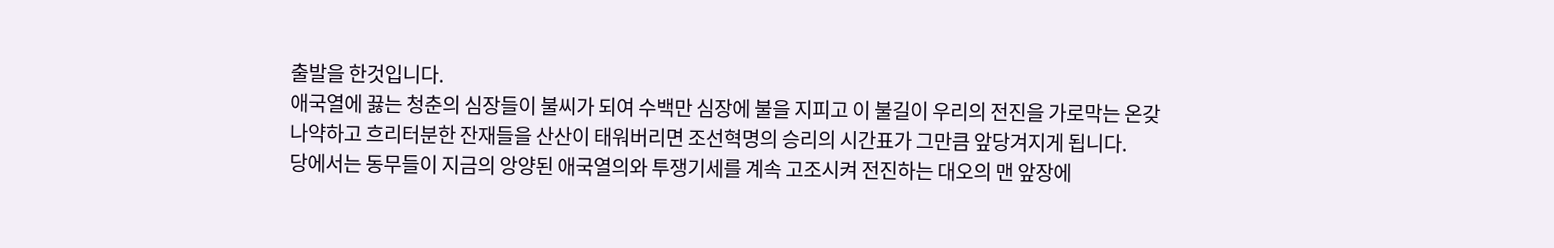출발을 한것입니다.
애국열에 끓는 청춘의 심장들이 불씨가 되여 수백만 심장에 불을 지피고 이 불길이 우리의 전진을 가로막는 온갖 나약하고 흐리터분한 잔재들을 산산이 태워버리면 조선혁명의 승리의 시간표가 그만큼 앞당겨지게 됩니다.
당에서는 동무들이 지금의 앙양된 애국열의와 투쟁기세를 계속 고조시켜 전진하는 대오의 맨 앞장에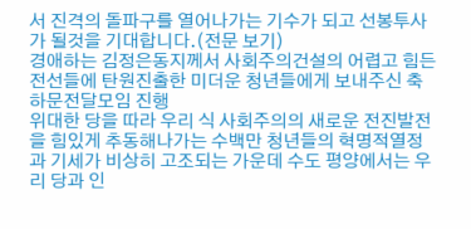서 진격의 돌파구를 열어나가는 기수가 되고 선봉투사가 될것을 기대합니다.(전문 보기)
경애하는 김정은동지께서 사회주의건설의 어렵고 힘든 전선들에 탄원진출한 미더운 청년들에게 보내주신 축하문전달모임 진행
위대한 당을 따라 우리 식 사회주의의 새로운 전진발전을 힘있게 추동해나가는 수백만 청년들의 혁명적열정과 기세가 비상히 고조되는 가운데 수도 평양에서는 우리 당과 인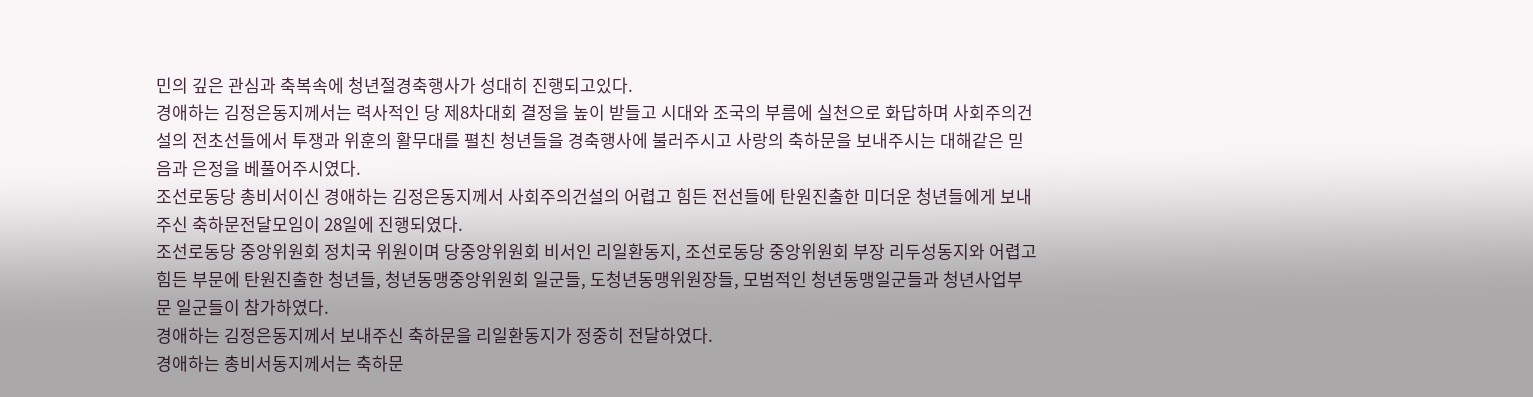민의 깊은 관심과 축복속에 청년절경축행사가 성대히 진행되고있다.
경애하는 김정은동지께서는 력사적인 당 제8차대회 결정을 높이 받들고 시대와 조국의 부름에 실천으로 화답하며 사회주의건설의 전초선들에서 투쟁과 위훈의 활무대를 펼친 청년들을 경축행사에 불러주시고 사랑의 축하문을 보내주시는 대해같은 믿음과 은정을 베풀어주시였다.
조선로동당 총비서이신 경애하는 김정은동지께서 사회주의건설의 어렵고 힘든 전선들에 탄원진출한 미더운 청년들에게 보내주신 축하문전달모임이 28일에 진행되였다.
조선로동당 중앙위원회 정치국 위원이며 당중앙위원회 비서인 리일환동지, 조선로동당 중앙위원회 부장 리두성동지와 어렵고 힘든 부문에 탄원진출한 청년들, 청년동맹중앙위원회 일군들, 도청년동맹위원장들, 모범적인 청년동맹일군들과 청년사업부문 일군들이 참가하였다.
경애하는 김정은동지께서 보내주신 축하문을 리일환동지가 정중히 전달하였다.
경애하는 총비서동지께서는 축하문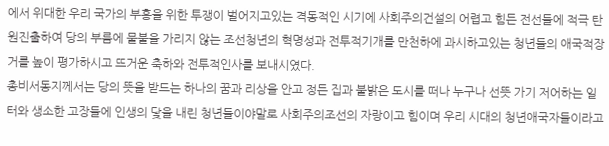에서 위대한 우리 국가의 부흥을 위한 투쟁이 벌어지고있는 격동적인 시기에 사회주의건설의 어렵고 힘든 전선들에 적극 탄원진출하여 당의 부름에 물불을 가리지 않는 조선청년의 혁명성과 전투적기개를 만천하에 과시하고있는 청년들의 애국적장거를 높이 평가하시고 뜨거운 축하와 전투적인사를 보내시였다.
총비서동지께서는 당의 뜻을 받드는 하나의 꿈과 리상을 안고 정든 집과 불밝은 도시를 떠나 누구나 선뜻 가기 저어하는 일터와 생소한 고장들에 인생의 닻을 내린 청년들이야말로 사회주의조선의 자랑이고 힘이며 우리 시대의 청년애국자들이라고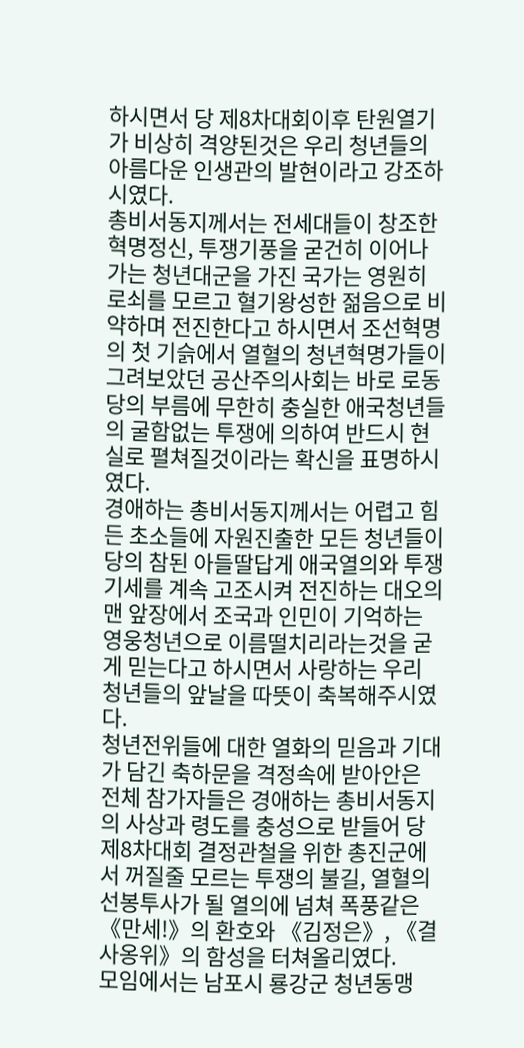하시면서 당 제8차대회이후 탄원열기가 비상히 격양된것은 우리 청년들의 아름다운 인생관의 발현이라고 강조하시였다.
총비서동지께서는 전세대들이 창조한 혁명정신, 투쟁기풍을 굳건히 이어나가는 청년대군을 가진 국가는 영원히 로쇠를 모르고 혈기왕성한 젊음으로 비약하며 전진한다고 하시면서 조선혁명의 첫 기슭에서 열혈의 청년혁명가들이 그려보았던 공산주의사회는 바로 로동당의 부름에 무한히 충실한 애국청년들의 굴함없는 투쟁에 의하여 반드시 현실로 펼쳐질것이라는 확신을 표명하시였다.
경애하는 총비서동지께서는 어렵고 힘든 초소들에 자원진출한 모든 청년들이 당의 참된 아들딸답게 애국열의와 투쟁기세를 계속 고조시켜 전진하는 대오의 맨 앞장에서 조국과 인민이 기억하는 영웅청년으로 이름떨치리라는것을 굳게 믿는다고 하시면서 사랑하는 우리 청년들의 앞날을 따뜻이 축복해주시였다.
청년전위들에 대한 열화의 믿음과 기대가 담긴 축하문을 격정속에 받아안은 전체 참가자들은 경애하는 총비서동지의 사상과 령도를 충성으로 받들어 당 제8차대회 결정관철을 위한 총진군에서 꺼질줄 모르는 투쟁의 불길, 열혈의 선봉투사가 될 열의에 넘쳐 폭풍같은 《만세!》의 환호와 《김정은》, 《결사옹위》의 함성을 터쳐올리였다.
모임에서는 남포시 룡강군 청년동맹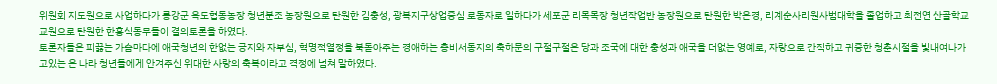위원회 지도원으로 사업하다가 룡강군 옥도협동농장 청년분조 농장원으로 탄원한 김충성, 광복지구상업중심 로동자로 일하다가 세포군 리목목장 청년작업반 농장원으로 탄원한 박은경, 리계순사리원사범대학을 졸업하고 최전연 산골학교 교원으로 탄원한 한홍식동무들이 결의토론을 하였다.
토론자들은 피끓는 가슴마다에 애국청년의 한없는 긍지와 자부심, 혁명적열정을 북돋아주는 경애하는 총비서동지의 축하문의 구절구절은 당과 조국에 대한 충성과 애국을 더없는 영예로, 자랑으로 간직하고 귀중한 청춘시절을 빛내여나가고있는 온 나라 청년들에게 안겨주신 위대한 사랑의 축복이라고 격정에 넘쳐 말하였다.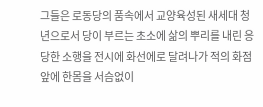그들은 로동당의 품속에서 교양육성된 새세대 청년으로서 당이 부르는 초소에 삶의 뿌리를 내린 응당한 소행을 전시에 화선에로 달려나가 적의 화점앞에 한몸을 서슴없이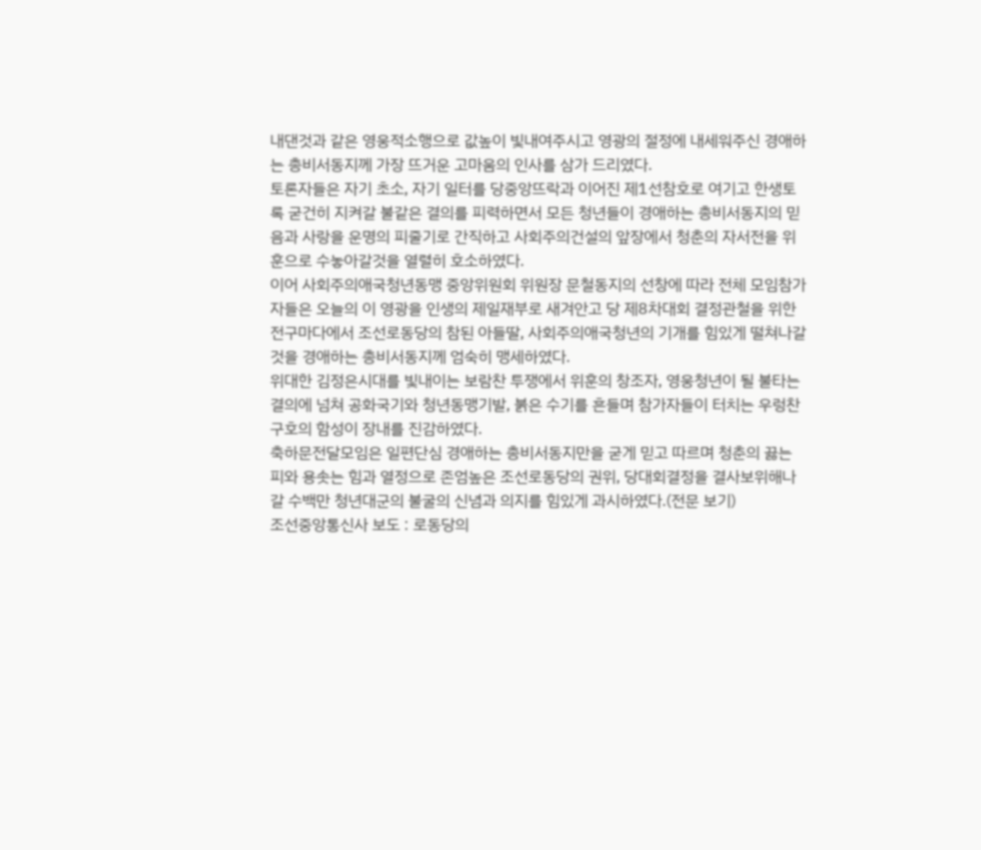내댄것과 같은 영웅적소행으로 값높이 빛내여주시고 영광의 절정에 내세워주신 경애하는 총비서동지께 가장 뜨거운 고마움의 인사를 삼가 드리였다.
토론자들은 자기 초소, 자기 일터를 당중앙뜨락과 이어진 제1선참호로 여기고 한생토록 굳건히 지켜갈 불같은 결의를 피력하면서 모든 청년들이 경애하는 총비서동지의 믿음과 사랑을 운명의 피줄기로 간직하고 사회주의건설의 앞장에서 청춘의 자서전을 위훈으로 수놓아갈것을 열렬히 호소하였다.
이어 사회주의애국청년동맹 중앙위원회 위원장 문철동지의 선창에 따라 전체 모임참가자들은 오늘의 이 영광을 인생의 제일재부로 새겨안고 당 제8차대회 결정관철을 위한 전구마다에서 조선로동당의 참된 아들딸, 사회주의애국청년의 기개를 힘있게 떨쳐나갈것을 경애하는 총비서동지께 엄숙히 맹세하였다.
위대한 김정은시대를 빛내이는 보람찬 투쟁에서 위훈의 창조자, 영웅청년이 될 불타는 결의에 넘쳐 공화국기와 청년동맹기발, 붉은 수기를 흔들며 참가자들이 터치는 우렁찬 구호의 함성이 장내를 진감하였다.
축하문전달모임은 일편단심 경애하는 총비서동지만을 굳게 믿고 따르며 청춘의 끓는 피와 용솟는 힘과 열정으로 존엄높은 조선로동당의 권위, 당대회결정을 결사보위해나갈 수백만 청년대군의 불굴의 신념과 의지를 힘있게 과시하였다.(전문 보기)
조선중앙통신사 보도 : 로동당의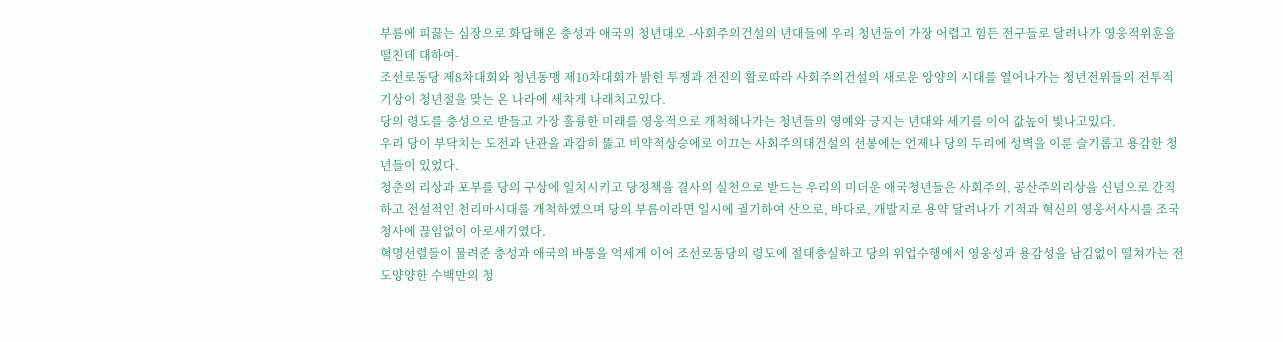부름에 피끓는 심장으로 화답해온 충성과 애국의 청년대오 -사회주의건설의 년대들에 우리 청년들이 가장 어렵고 힘든 전구들로 달려나가 영웅적위훈을 떨친데 대하여-
조선로동당 제8차대회와 청년동맹 제10차대회가 밝힌 투쟁과 전진의 활로따라 사회주의건설의 새로운 앙양의 시대를 열어나가는 청년전위들의 전투적기상이 청년절을 맞는 온 나라에 세차게 나래치고있다.
당의 령도를 충성으로 받들고 가장 훌륭한 미래를 영웅적으로 개척해나가는 청년들의 영예와 긍지는 년대와 세기를 이어 값높이 빛나고있다.
우리 당이 부닥치는 도전과 난관을 과감히 뚫고 비약적상승에로 이끄는 사회주의대건설의 선봉에는 언제나 당의 두리에 성벽을 이룬 슬기롭고 용감한 청년들이 있었다.
청춘의 리상과 포부를 당의 구상에 일치시키고 당정책을 결사의 실천으로 받드는 우리의 미더운 애국청년들은 사회주의, 공산주의리상을 신념으로 간직하고 전설적인 천리마시대를 개척하였으며 당의 부름이라면 일시에 궐기하여 산으로, 바다로, 개발지로 용약 달려나가 기적과 혁신의 영웅서사시를 조국청사에 끊임없이 아로새기였다.
혁명선렬들이 물려준 충성과 애국의 바통을 억세게 이어 조선로동당의 령도에 절대충실하고 당의 위업수행에서 영웅성과 용감성을 남김없이 떨쳐가는 전도양양한 수백만의 청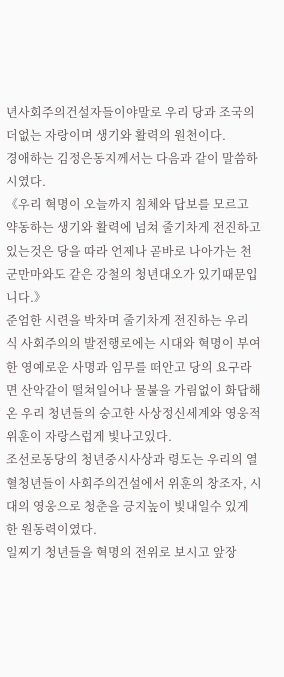년사회주의건설자들이야말로 우리 당과 조국의 더없는 자랑이며 생기와 활력의 원천이다.
경애하는 김정은동지께서는 다음과 같이 말씀하시였다.
《우리 혁명이 오늘까지 침체와 답보를 모르고 약동하는 생기와 활력에 넘쳐 줄기차게 전진하고있는것은 당을 따라 언제나 곧바로 나아가는 천군만마와도 같은 강철의 청년대오가 있기때문입니다.》
준엄한 시련을 박차며 줄기차게 전진하는 우리 식 사회주의의 발전행로에는 시대와 혁명이 부여한 영예로운 사명과 임무를 떠안고 당의 요구라면 산악같이 떨쳐일어나 물불을 가림없이 화답해온 우리 청년들의 숭고한 사상정신세계와 영웅적위훈이 자랑스럽게 빛나고있다.
조선로동당의 청년중시사상과 령도는 우리의 열혈청년들이 사회주의건설에서 위훈의 창조자, 시대의 영웅으로 청춘을 긍지높이 빛내일수 있게 한 원동력이였다.
일찌기 청년들을 혁명의 전위로 보시고 앞장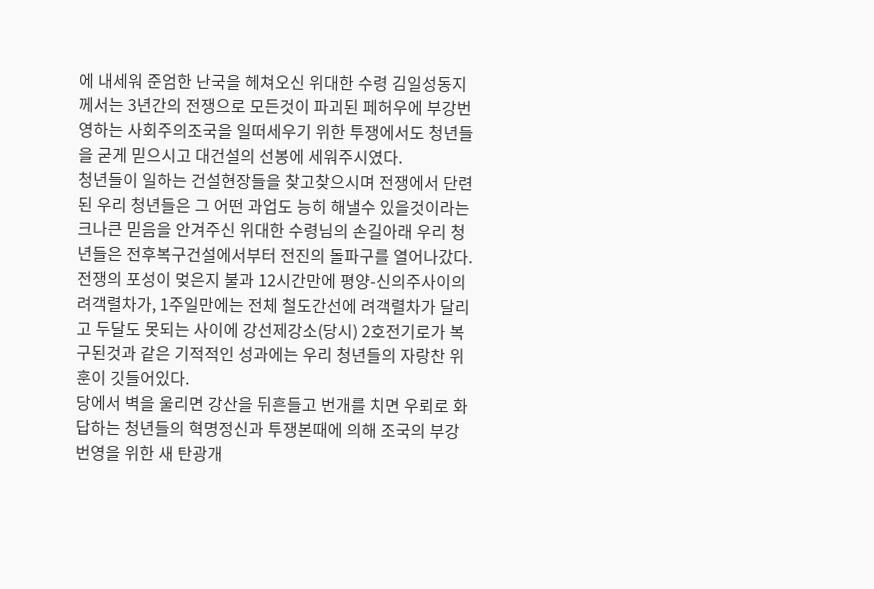에 내세워 준엄한 난국을 헤쳐오신 위대한 수령 김일성동지께서는 3년간의 전쟁으로 모든것이 파괴된 페허우에 부강번영하는 사회주의조국을 일떠세우기 위한 투쟁에서도 청년들을 굳게 믿으시고 대건설의 선봉에 세워주시였다.
청년들이 일하는 건설현장들을 찾고찾으시며 전쟁에서 단련된 우리 청년들은 그 어떤 과업도 능히 해낼수 있을것이라는 크나큰 믿음을 안겨주신 위대한 수령님의 손길아래 우리 청년들은 전후복구건설에서부터 전진의 돌파구를 열어나갔다.
전쟁의 포성이 멎은지 불과 12시간만에 평양-신의주사이의 려객렬차가, 1주일만에는 전체 철도간선에 려객렬차가 달리고 두달도 못되는 사이에 강선제강소(당시) 2호전기로가 복구된것과 같은 기적적인 성과에는 우리 청년들의 자랑찬 위훈이 깃들어있다.
당에서 벽을 울리면 강산을 뒤흔들고 번개를 치면 우뢰로 화답하는 청년들의 혁명정신과 투쟁본때에 의해 조국의 부강번영을 위한 새 탄광개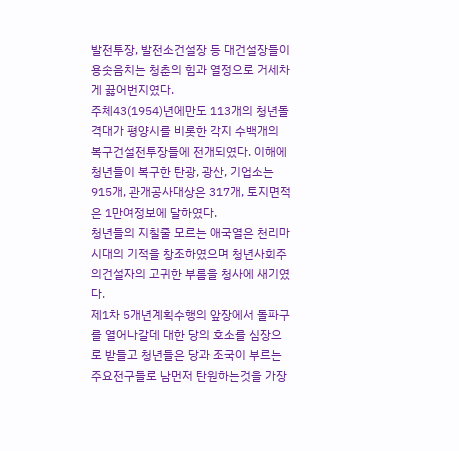발전투장, 발전소건설장 등 대건설장들이 용솟음치는 청춘의 힘과 열정으로 거세차게 끓어번지였다.
주체43(1954)년에만도 113개의 청년돌격대가 평양시를 비롯한 각지 수백개의 복구건설전투장들에 전개되였다. 이해에 청년들이 복구한 탄광, 광산, 기업소는 915개, 관개공사대상은 317개, 토지면적은 1만여정보에 달하였다.
청년들의 지칠줄 모르는 애국열은 천리마시대의 기적을 창조하였으며 청년사회주의건설자의 고귀한 부름을 청사에 새기였다.
제1차 5개년계획수행의 앞장에서 돌파구를 열어나갈데 대한 당의 호소를 심장으로 받들고 청년들은 당과 조국이 부르는 주요전구들로 남먼저 탄원하는것을 가장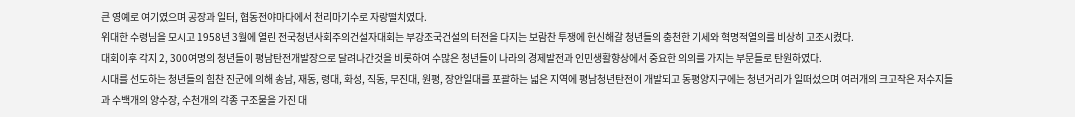큰 영예로 여기였으며 공장과 일터, 협동전야마다에서 천리마기수로 자랑떨치였다.
위대한 수령님을 모시고 1958년 3월에 열린 전국청년사회주의건설자대회는 부강조국건설의 터전을 다지는 보람찬 투쟁에 헌신해갈 청년들의 충천한 기세와 혁명적열의를 비상히 고조시켰다.
대회이후 각지 2, 300여명의 청년들이 평남탄전개발장으로 달려나간것을 비롯하여 수많은 청년들이 나라의 경제발전과 인민생활향상에서 중요한 의의를 가지는 부문들로 탄원하였다.
시대를 선도하는 청년들의 힘찬 진군에 의해 송남, 재동, 령대, 화성, 직동, 무진대, 원평, 장안일대를 포괄하는 넓은 지역에 평남청년탄전이 개발되고 동평양지구에는 청년거리가 일떠섰으며 여러개의 크고작은 저수지들과 수백개의 양수장, 수천개의 각종 구조물을 가진 대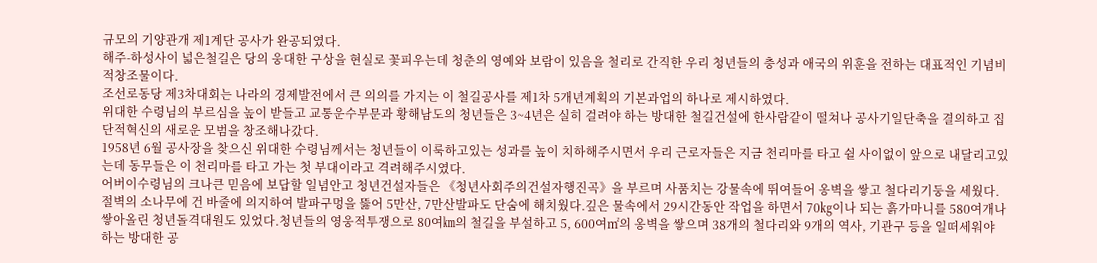규모의 기양관개 제1계단 공사가 완공되였다.
해주-하성사이 넓은철길은 당의 웅대한 구상을 현실로 꽃피우는데 청춘의 영예와 보람이 있음을 철리로 간직한 우리 청년들의 충성과 애국의 위훈을 전하는 대표적인 기념비적창조물이다.
조선로동당 제3차대회는 나라의 경제발전에서 큰 의의를 가지는 이 철길공사를 제1차 5개년계획의 기본과업의 하나로 제시하였다.
위대한 수령님의 부르심을 높이 받들고 교통운수부문과 황해남도의 청년들은 3~4년은 실히 걸려야 하는 방대한 철길건설에 한사람같이 떨쳐나 공사기일단축을 결의하고 집단적혁신의 새로운 모범을 창조해나갔다.
1958년 6월 공사장을 찾으신 위대한 수령님께서는 청년들이 이룩하고있는 성과를 높이 치하해주시면서 우리 근로자들은 지금 천리마를 타고 쉴 사이없이 앞으로 내달리고있는데 동무들은 이 천리마를 타고 가는 첫 부대이라고 격려해주시였다.
어버이수령님의 크나큰 믿음에 보답할 일념안고 청년건설자들은 《청년사회주의건설자행진곡》을 부르며 사품치는 강물속에 뛰여들어 옹벽을 쌓고 철다리기둥을 세웠다.절벽의 소나무에 건 바줄에 의지하여 발파구멍을 뚫어 5만산, 7만산발파도 단숨에 해치웠다.깊은 물속에서 29시간동안 작업을 하면서 70㎏이나 되는 흙가마니를 580여개나 쌓아올린 청년돌격대원도 있었다.청년들의 영웅적투쟁으로 80여㎞의 철길을 부설하고 5, 600여㎡의 옹벽을 쌓으며 38개의 철다리와 9개의 역사, 기관구 등을 일떠세워야 하는 방대한 공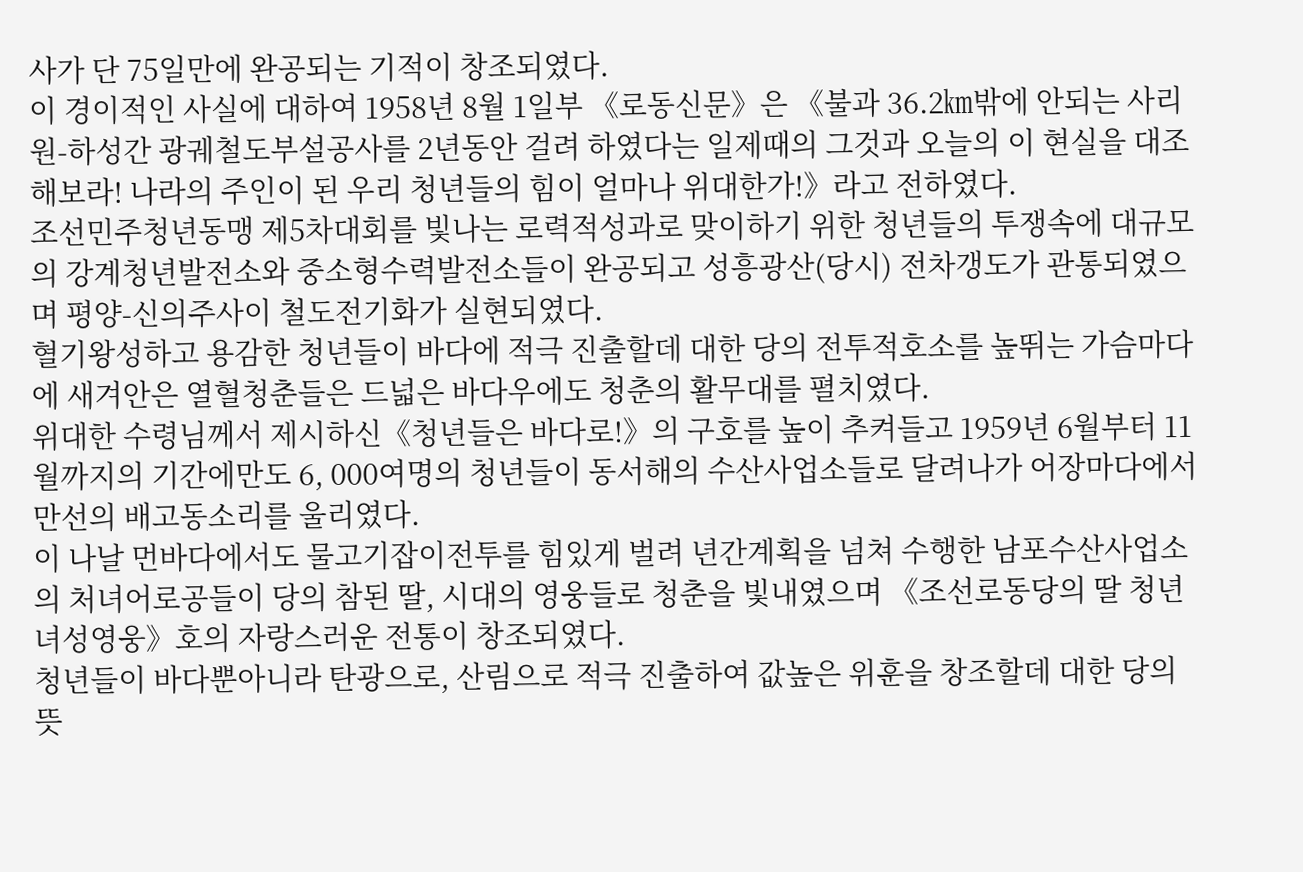사가 단 75일만에 완공되는 기적이 창조되였다.
이 경이적인 사실에 대하여 1958년 8월 1일부 《로동신문》은 《불과 36.2㎞밖에 안되는 사리원-하성간 광궤철도부설공사를 2년동안 걸려 하였다는 일제때의 그것과 오늘의 이 현실을 대조해보라! 나라의 주인이 된 우리 청년들의 힘이 얼마나 위대한가!》라고 전하였다.
조선민주청년동맹 제5차대회를 빛나는 로력적성과로 맞이하기 위한 청년들의 투쟁속에 대규모의 강계청년발전소와 중소형수력발전소들이 완공되고 성흥광산(당시) 전차갱도가 관통되였으며 평양-신의주사이 철도전기화가 실현되였다.
혈기왕성하고 용감한 청년들이 바다에 적극 진출할데 대한 당의 전투적호소를 높뛰는 가슴마다에 새겨안은 열혈청춘들은 드넓은 바다우에도 청춘의 활무대를 펼치였다.
위대한 수령님께서 제시하신《청년들은 바다로!》의 구호를 높이 추켜들고 1959년 6월부터 11월까지의 기간에만도 6, 000여명의 청년들이 동서해의 수산사업소들로 달려나가 어장마다에서 만선의 배고동소리를 울리였다.
이 나날 먼바다에서도 물고기잡이전투를 힘있게 벌려 년간계획을 넘쳐 수행한 남포수산사업소의 처녀어로공들이 당의 참된 딸, 시대의 영웅들로 청춘을 빛내였으며 《조선로동당의 딸 청년녀성영웅》호의 자랑스러운 전통이 창조되였다.
청년들이 바다뿐아니라 탄광으로, 산림으로 적극 진출하여 값높은 위훈을 창조할데 대한 당의 뜻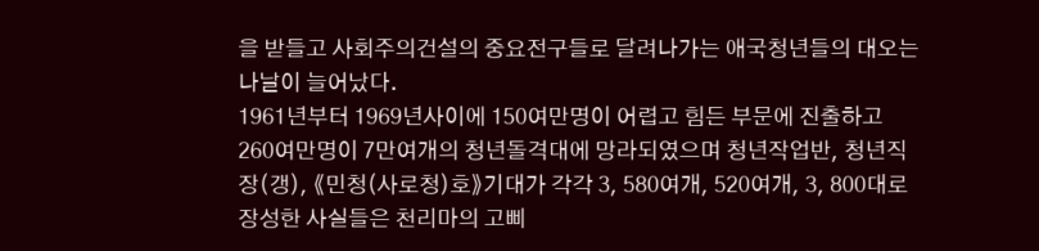을 받들고 사회주의건설의 중요전구들로 달려나가는 애국청년들의 대오는 나날이 늘어났다.
1961년부터 1969년사이에 150여만명이 어렵고 힘든 부문에 진출하고 260여만명이 7만여개의 청년돌격대에 망라되였으며 청년작업반, 청년직장(갱), 《민청(사로청)호》기대가 각각 3, 580여개, 520여개, 3, 800대로 장성한 사실들은 천리마의 고삐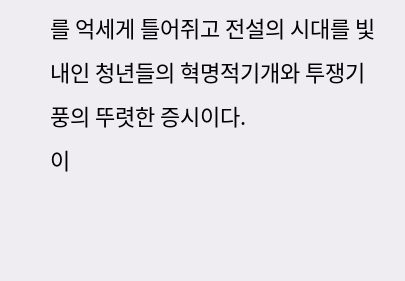를 억세게 틀어쥐고 전설의 시대를 빛내인 청년들의 혁명적기개와 투쟁기풍의 뚜렷한 증시이다.
이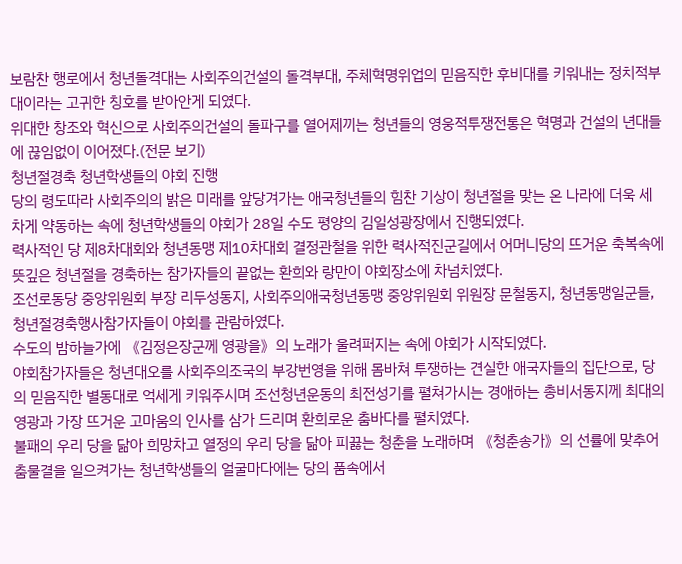보람찬 행로에서 청년돌격대는 사회주의건설의 돌격부대, 주체혁명위업의 믿음직한 후비대를 키워내는 정치적부대이라는 고귀한 칭호를 받아안게 되였다.
위대한 창조와 혁신으로 사회주의건설의 돌파구를 열어제끼는 청년들의 영웅적투쟁전통은 혁명과 건설의 년대들에 끊임없이 이어졌다.(전문 보기)
청년절경축 청년학생들의 야회 진행
당의 령도따라 사회주의의 밝은 미래를 앞당겨가는 애국청년들의 힘찬 기상이 청년절을 맞는 온 나라에 더욱 세차게 약동하는 속에 청년학생들의 야회가 28일 수도 평양의 김일성광장에서 진행되였다.
력사적인 당 제8차대회와 청년동맹 제10차대회 결정관철을 위한 력사적진군길에서 어머니당의 뜨거운 축복속에 뜻깊은 청년절을 경축하는 참가자들의 끝없는 환희와 랑만이 야회장소에 차넘치였다.
조선로동당 중앙위원회 부장 리두성동지, 사회주의애국청년동맹 중앙위원회 위원장 문철동지, 청년동맹일군들, 청년절경축행사참가자들이 야회를 관람하였다.
수도의 밤하늘가에 《김정은장군께 영광을》의 노래가 울려퍼지는 속에 야회가 시작되였다.
야회참가자들은 청년대오를 사회주의조국의 부강번영을 위해 몸바쳐 투쟁하는 견실한 애국자들의 집단으로, 당의 믿음직한 별동대로 억세게 키워주시며 조선청년운동의 최전성기를 펼쳐가시는 경애하는 총비서동지께 최대의 영광과 가장 뜨거운 고마움의 인사를 삼가 드리며 환희로운 춤바다를 펼치였다.
불패의 우리 당을 닮아 희망차고 열정의 우리 당을 닮아 피끓는 청춘을 노래하며 《청춘송가》의 선률에 맞추어 춤물결을 일으켜가는 청년학생들의 얼굴마다에는 당의 품속에서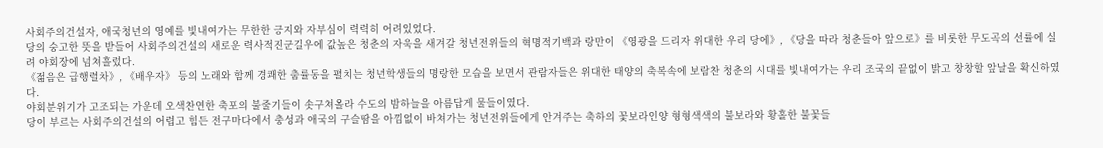사회주의건설자, 애국청년의 영예를 빛내여가는 무한한 긍지와 자부심이 력력히 어려있었다.
당의 숭고한 뜻을 받들어 사회주의건설의 새로운 력사적진군길우에 값높은 청춘의 자욱을 새겨갈 청년전위들의 혁명적기백과 랑만이 《영광을 드리자 위대한 우리 당에》, 《당을 따라 청춘들아 앞으로》를 비롯한 무도곡의 선률에 실려 야회장에 넘쳐흘렀다.
《젊음은 급행렬차》, 《배우자》 등의 노래와 함께 경쾌한 춤률동을 펼치는 청년학생들의 명랑한 모습을 보면서 관람자들은 위대한 태양의 축복속에 보람찬 청춘의 시대를 빛내여가는 우리 조국의 끝없이 밝고 창창할 앞날을 확신하였다.
야회분위기가 고조되는 가운데 오색찬연한 축포의 불줄기들이 솟구쳐올라 수도의 밤하늘을 아름답게 물들이였다.
당이 부르는 사회주의건설의 어렵고 힘든 전구마다에서 충성과 애국의 구슬땀을 아낌없이 바쳐가는 청년전위들에게 안겨주는 축하의 꽃보라인양 형형색색의 불보라와 황홀한 불꽃들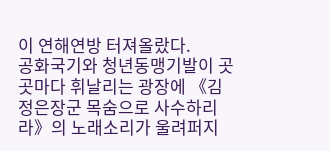이 연해연방 터져올랐다.
공화국기와 청년동맹기발이 곳곳마다 휘날리는 광장에 《김정은장군 목숨으로 사수하리라》의 노래소리가 울려퍼지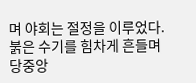며 야회는 절정을 이루었다.
붉은 수기를 힘차게 흔들며 당중앙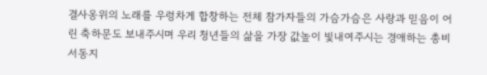결사옹위의 노래를 우렁차게 합창하는 전체 참가자들의 가슴가슴은 사랑과 믿음이 어린 축하문도 보내주시며 우리 청년들의 삶을 가장 값높이 빛내여주시는 경애하는 총비서동지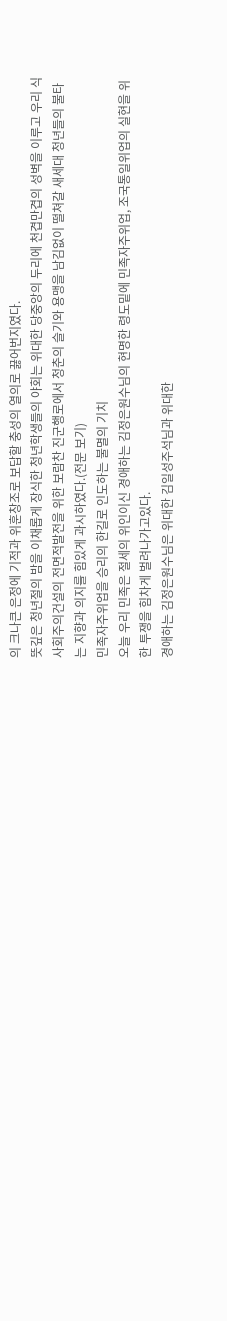의 크나큰 은정에 기적과 위훈창조로 보답할 충성의 열의로 끓어번지였다.
뜻깊은 청년절의 밤을 이채롭게 장식한 청년학생들의 야회는 위대한 당중앙의 두리에 천겹만겹의 성벽을 이루고 우리 식 사회주의건설의 전면적발전을 위한 보람찬 진군행로에서 청춘의 슬기와 용맹을 남김없이 떨쳐갈 새세대 청년들의 불타는 지향과 의지를 힘있게 과시하였다.(전문 보기)
민족자주위업을 승리의 한길로 인도하는 불멸의 기치
오늘 우리 민족은 절세의 위인이신 경애하는 김정은원수님의 현명한 령도밑에 민족자주위업, 조국통일위업의 실현을 위한 투쟁을 힘차게 벌려나가고있다.
경애하는 김정은원수님은 위대한 김일성주석님과 위대한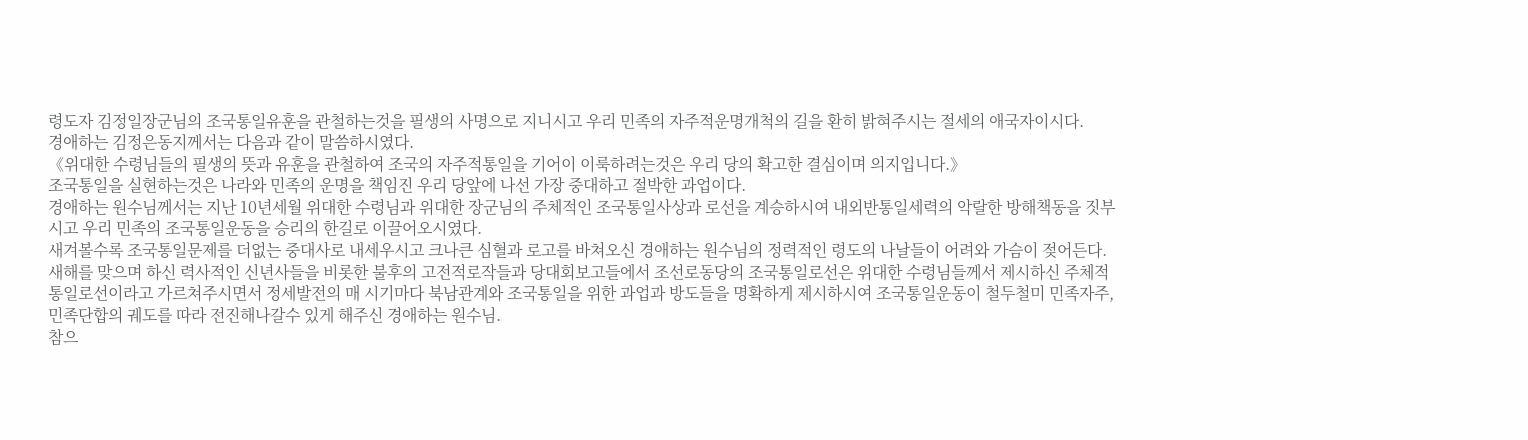령도자 김정일장군님의 조국통일유훈을 관철하는것을 필생의 사명으로 지니시고 우리 민족의 자주적운명개척의 길을 환히 밝혀주시는 절세의 애국자이시다.
경애하는 김정은동지께서는 다음과 같이 말씀하시였다.
《위대한 수령님들의 필생의 뜻과 유훈을 관철하여 조국의 자주적통일을 기어이 이룩하려는것은 우리 당의 확고한 결심이며 의지입니다.》
조국통일을 실현하는것은 나라와 민족의 운명을 책임진 우리 당앞에 나선 가장 중대하고 절박한 과업이다.
경애하는 원수님께서는 지난 10년세월 위대한 수령님과 위대한 장군님의 주체적인 조국통일사상과 로선을 계승하시여 내외반통일세력의 악랄한 방해책동을 짓부시고 우리 민족의 조국통일운동을 승리의 한길로 이끌어오시였다.
새겨볼수록 조국통일문제를 더없는 중대사로 내세우시고 크나큰 심혈과 로고를 바쳐오신 경애하는 원수님의 정력적인 령도의 나날들이 어려와 가슴이 젖어든다.
새해를 맞으며 하신 력사적인 신년사들을 비롯한 불후의 고전적로작들과 당대회보고들에서 조선로동당의 조국통일로선은 위대한 수령님들께서 제시하신 주체적통일로선이라고 가르쳐주시면서 정세발전의 매 시기마다 북남관계와 조국통일을 위한 과업과 방도들을 명확하게 제시하시여 조국통일운동이 철두철미 민족자주, 민족단합의 궤도를 따라 전진해나갈수 있게 해주신 경애하는 원수님.
참으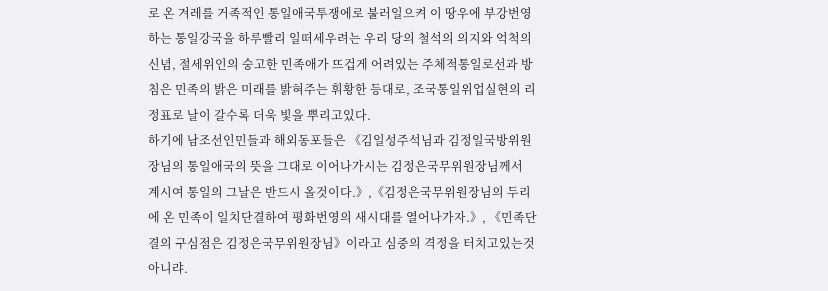로 온 겨레를 거족적인 통일애국투쟁에로 불러일으켜 이 땅우에 부강번영하는 통일강국을 하루빨리 일떠세우려는 우리 당의 철석의 의지와 억척의 신념, 절세위인의 숭고한 민족애가 뜨겁게 어려있는 주체적통일로선과 방침은 민족의 밝은 미래를 밝혀주는 휘황한 등대로, 조국통일위업실현의 리정표로 날이 갈수록 더욱 빛을 뿌리고있다.
하기에 남조선인민들과 해외동포들은 《김일성주석님과 김정일국방위원장님의 통일애국의 뜻을 그대로 이어나가시는 김정은국무위원장님께서 계시여 통일의 그날은 반드시 올것이다.》,《김정은국무위원장님의 두리에 온 민족이 일치단결하여 평화번영의 새시대를 열어나가자.》, 《민족단결의 구심점은 김정은국무위원장님》이라고 심중의 격정을 터치고있는것 아니랴.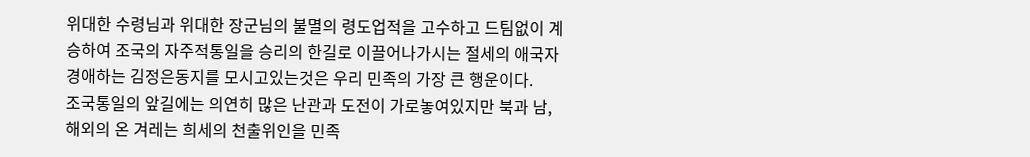위대한 수령님과 위대한 장군님의 불멸의 령도업적을 고수하고 드팀없이 계승하여 조국의 자주적통일을 승리의 한길로 이끌어나가시는 절세의 애국자 경애하는 김정은동지를 모시고있는것은 우리 민족의 가장 큰 행운이다.
조국통일의 앞길에는 의연히 많은 난관과 도전이 가로놓여있지만 북과 남, 해외의 온 겨레는 희세의 천출위인을 민족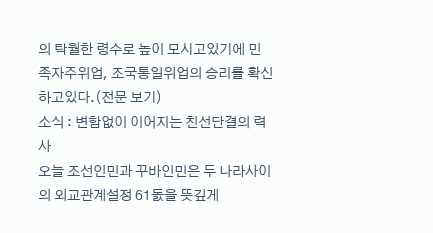의 탁월한 령수로 높이 모시고있기에 민족자주위업, 조국통일위업의 승리를 확신하고있다.(전문 보기)
소식 : 변함없이 이어지는 친선단결의 력사
오늘 조선인민과 꾸바인민은 두 나라사이의 외교관계설정 61돐을 뜻깊게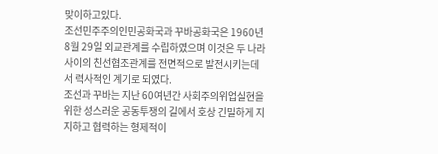맞이하고있다.
조선민주주의인민공화국과 꾸바공화국은 1960년 8월 29일 외교관계를 수립하였으며 이것은 두 나라사이의 친선협조관계를 전면적으로 발전시키는데서 력사적인 계기로 되였다.
조선과 꾸바는 지난 60여년간 사회주의위업실현을 위한 성스러운 공동투쟁의 길에서 호상 긴밀하게 지지하고 협력하는 형제적이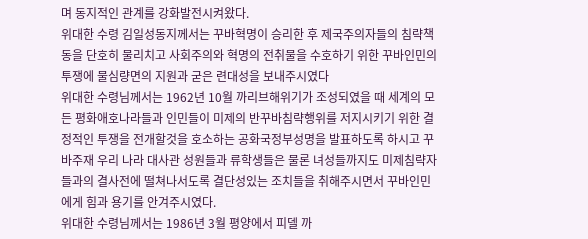며 동지적인 관계를 강화발전시켜왔다.
위대한 수령 김일성동지께서는 꾸바혁명이 승리한 후 제국주의자들의 침략책동을 단호히 물리치고 사회주의와 혁명의 전취물을 수호하기 위한 꾸바인민의 투쟁에 물심량면의 지원과 굳은 련대성을 보내주시였다
위대한 수령님께서는 1962년 10월 까리브해위기가 조성되였을 때 세계의 모든 평화애호나라들과 인민들이 미제의 반꾸바침략행위를 저지시키기 위한 결정적인 투쟁을 전개할것을 호소하는 공화국정부성명을 발표하도록 하시고 꾸바주재 우리 나라 대사관 성원들과 류학생들은 물론 녀성들까지도 미제침략자들과의 결사전에 떨쳐나서도록 결단성있는 조치들을 취해주시면서 꾸바인민에게 힘과 용기를 안겨주시였다.
위대한 수령님께서는 1986년 3월 평양에서 피델 까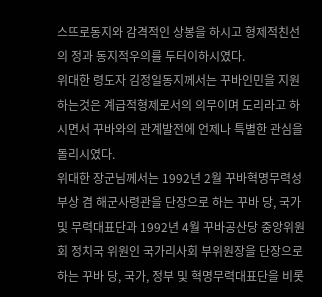스뜨로동지와 감격적인 상봉을 하시고 형제적친선의 정과 동지적우의를 두터이하시였다.
위대한 령도자 김정일동지께서는 꾸바인민을 지원하는것은 계급적형제로서의 의무이며 도리라고 하시면서 꾸바와의 관계발전에 언제나 특별한 관심을 돌리시였다.
위대한 장군님께서는 1992년 2월 꾸바혁명무력성 부상 겸 해군사령관을 단장으로 하는 꾸바 당, 국가 및 무력대표단과 1992년 4월 꾸바공산당 중앙위원회 정치국 위원인 국가리사회 부위원장을 단장으로 하는 꾸바 당, 국가, 정부 및 혁명무력대표단을 비롯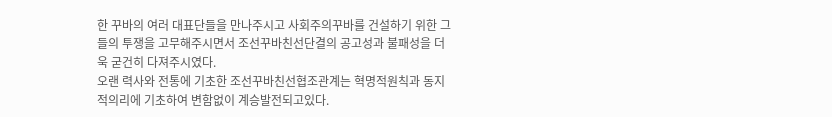한 꾸바의 여러 대표단들을 만나주시고 사회주의꾸바를 건설하기 위한 그들의 투쟁을 고무해주시면서 조선꾸바친선단결의 공고성과 불패성을 더욱 굳건히 다져주시였다.
오랜 력사와 전통에 기초한 조선꾸바친선협조관계는 혁명적원칙과 동지적의리에 기초하여 변함없이 계승발전되고있다.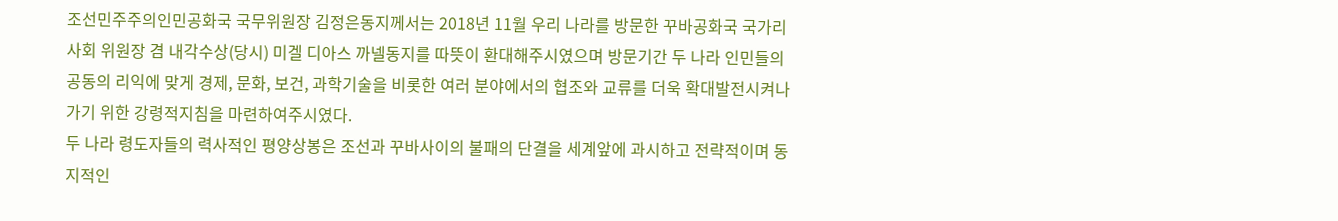조선민주주의인민공화국 국무위원장 김정은동지께서는 2018년 11월 우리 나라를 방문한 꾸바공화국 국가리사회 위원장 겸 내각수상(당시) 미겔 디아스 까넬동지를 따뜻이 환대해주시였으며 방문기간 두 나라 인민들의 공동의 리익에 맞게 경제, 문화, 보건, 과학기술을 비롯한 여러 분야에서의 협조와 교류를 더욱 확대발전시켜나가기 위한 강령적지침을 마련하여주시였다.
두 나라 령도자들의 력사적인 평양상봉은 조선과 꾸바사이의 불패의 단결을 세계앞에 과시하고 전략적이며 동지적인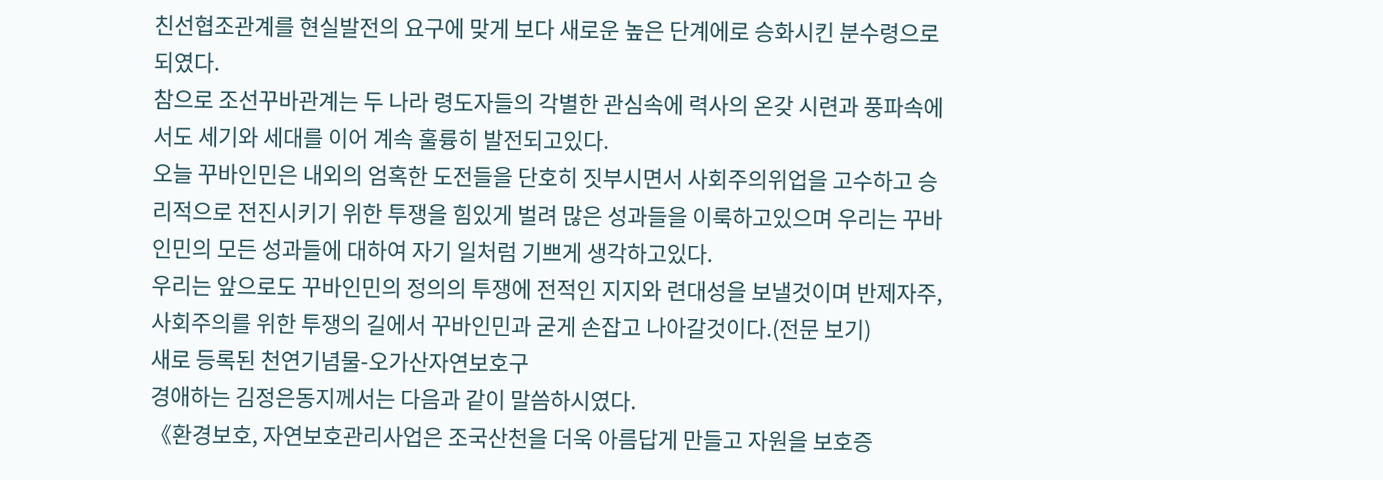친선협조관계를 현실발전의 요구에 맞게 보다 새로운 높은 단계에로 승화시킨 분수령으로 되였다.
참으로 조선꾸바관계는 두 나라 령도자들의 각별한 관심속에 력사의 온갖 시련과 풍파속에서도 세기와 세대를 이어 계속 훌륭히 발전되고있다.
오늘 꾸바인민은 내외의 엄혹한 도전들을 단호히 짓부시면서 사회주의위업을 고수하고 승리적으로 전진시키기 위한 투쟁을 힘있게 벌려 많은 성과들을 이룩하고있으며 우리는 꾸바인민의 모든 성과들에 대하여 자기 일처럼 기쁘게 생각하고있다.
우리는 앞으로도 꾸바인민의 정의의 투쟁에 전적인 지지와 련대성을 보낼것이며 반제자주, 사회주의를 위한 투쟁의 길에서 꾸바인민과 굳게 손잡고 나아갈것이다.(전문 보기)
새로 등록된 천연기념물-오가산자연보호구
경애하는 김정은동지께서는 다음과 같이 말씀하시였다.
《환경보호, 자연보호관리사업은 조국산천을 더욱 아름답게 만들고 자원을 보호증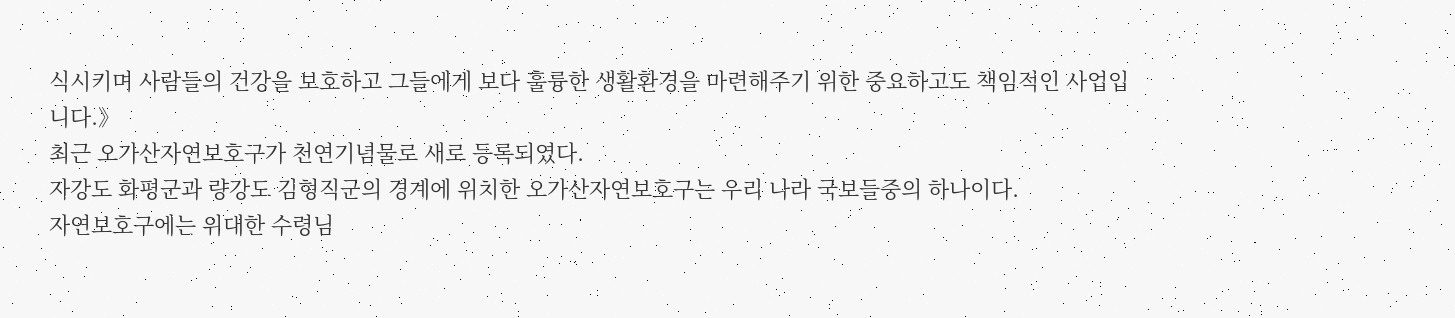식시키며 사람들의 건강을 보호하고 그들에게 보다 훌륭한 생활환경을 마련해주기 위한 중요하고도 책임적인 사업입니다.》
최근 오가산자연보호구가 천연기념물로 새로 등록되였다.
자강도 화평군과 량강도 김형직군의 경계에 위치한 오가산자연보호구는 우리 나라 국보들중의 하나이다.
자연보호구에는 위대한 수령님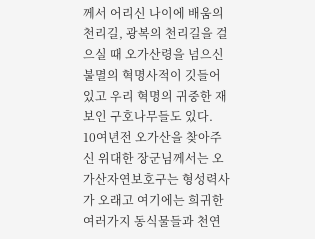께서 어리신 나이에 배움의 천리길, 광복의 천리길을 걸으실 때 오가산령을 넘으신 불멸의 혁명사적이 깃들어있고 우리 혁명의 귀중한 재보인 구호나무들도 있다.
10여년전 오가산을 찾아주신 위대한 장군님께서는 오가산자연보호구는 형성력사가 오래고 여기에는 희귀한 여러가지 동식물들과 천연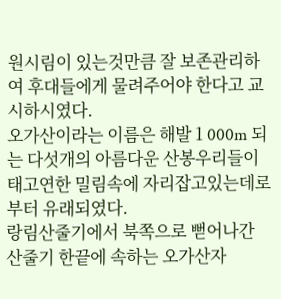원시림이 있는것만큼 잘 보존관리하여 후대들에게 물려주어야 한다고 교시하시였다.
오가산이라는 이름은 해발 1 000m 되는 다섯개의 아름다운 산봉우리들이 태고연한 밀림속에 자리잡고있는데로부터 유래되였다.
랑림산줄기에서 북쪽으로 뻗어나간 산줄기 한끝에 속하는 오가산자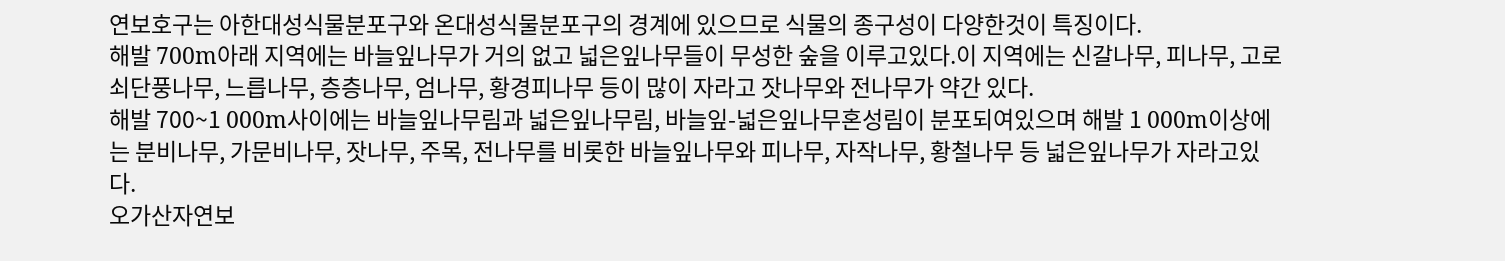연보호구는 아한대성식물분포구와 온대성식물분포구의 경계에 있으므로 식물의 종구성이 다양한것이 특징이다.
해발 700m아래 지역에는 바늘잎나무가 거의 없고 넓은잎나무들이 무성한 숲을 이루고있다.이 지역에는 신갈나무, 피나무, 고로쇠단풍나무, 느릅나무, 층층나무, 엄나무, 황경피나무 등이 많이 자라고 잣나무와 전나무가 약간 있다.
해발 700~1 000m사이에는 바늘잎나무림과 넓은잎나무림, 바늘잎-넓은잎나무혼성림이 분포되여있으며 해발 1 000m이상에는 분비나무, 가문비나무, 잣나무, 주목, 전나무를 비롯한 바늘잎나무와 피나무, 자작나무, 황철나무 등 넓은잎나무가 자라고있다.
오가산자연보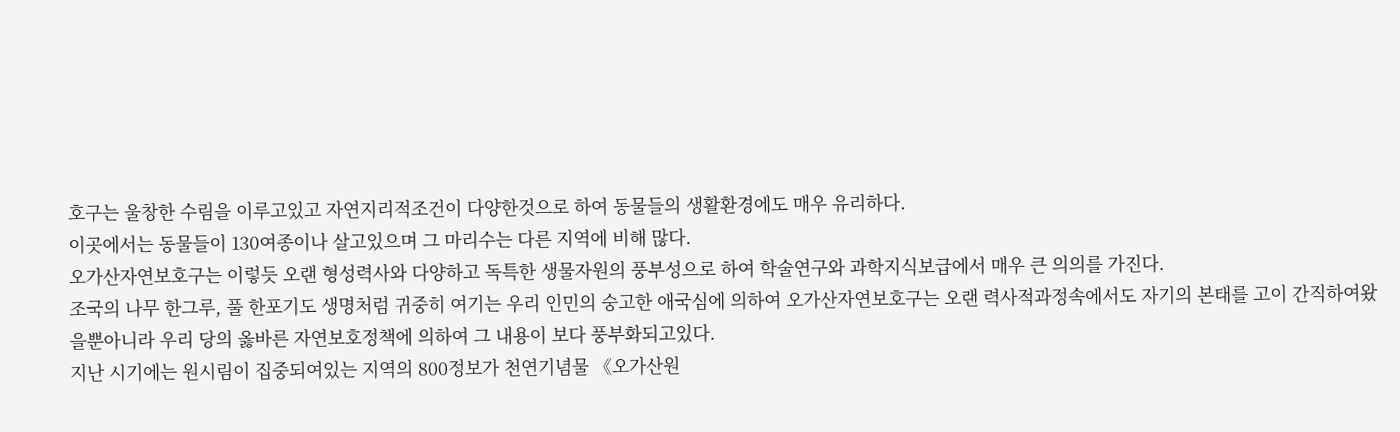호구는 울창한 수림을 이루고있고 자연지리적조건이 다양한것으로 하여 동물들의 생활환경에도 매우 유리하다.
이곳에서는 동물들이 130여종이나 살고있으며 그 마리수는 다른 지역에 비해 많다.
오가산자연보호구는 이렇듯 오랜 형성력사와 다양하고 독특한 생물자원의 풍부성으로 하여 학술연구와 과학지식보급에서 매우 큰 의의를 가진다.
조국의 나무 한그루, 풀 한포기도 생명처럼 귀중히 여기는 우리 인민의 숭고한 애국심에 의하여 오가산자연보호구는 오랜 력사적과정속에서도 자기의 본태를 고이 간직하여왔을뿐아니라 우리 당의 옳바른 자연보호정책에 의하여 그 내용이 보다 풍부화되고있다.
지난 시기에는 원시림이 집중되여있는 지역의 800정보가 천연기념물 《오가산원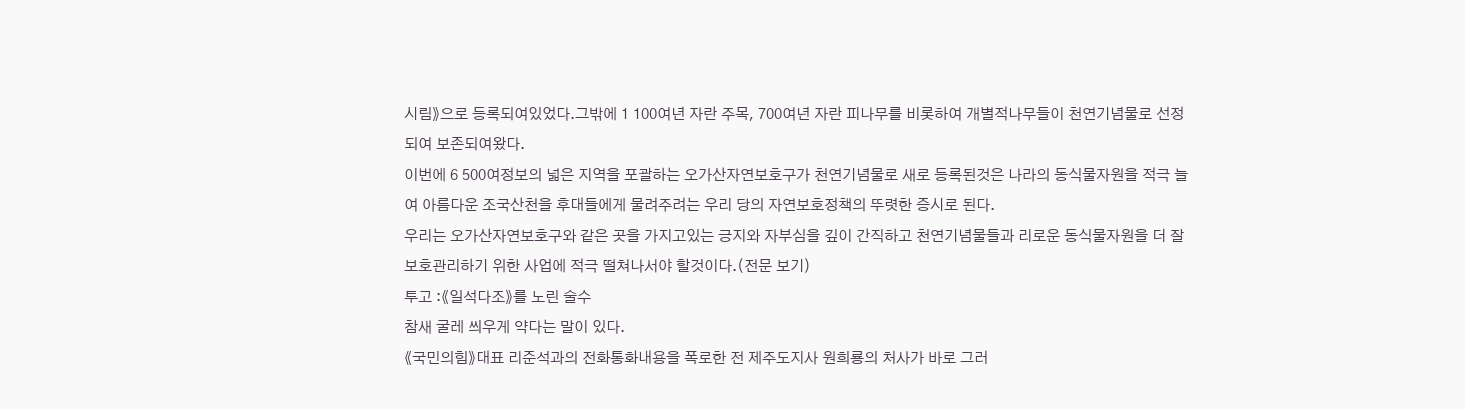시림》으로 등록되여있었다.그밖에 1 100여년 자란 주목, 700여년 자란 피나무를 비롯하여 개별적나무들이 천연기념물로 선정되여 보존되여왔다.
이번에 6 500여정보의 넓은 지역을 포괄하는 오가산자연보호구가 천연기념물로 새로 등록된것은 나라의 동식물자원을 적극 늘여 아름다운 조국산천을 후대들에게 물려주려는 우리 당의 자연보호정책의 뚜렷한 증시로 된다.
우리는 오가산자연보호구와 같은 곳을 가지고있는 긍지와 자부심을 깊이 간직하고 천연기념물들과 리로운 동식물자원을 더 잘 보호관리하기 위한 사업에 적극 떨쳐나서야 할것이다.(전문 보기)
투고 :《일석다조》를 노린 술수
참새 굴레 씌우게 약다는 말이 있다.
《국민의힘》대표 리준석과의 전화통화내용을 폭로한 전 제주도지사 원희룡의 처사가 바로 그러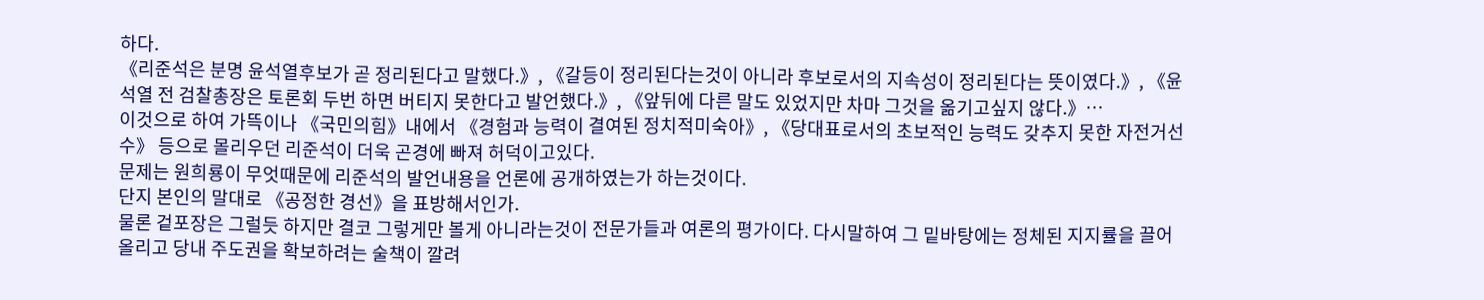하다.
《리준석은 분명 윤석열후보가 곧 정리된다고 말했다.》, 《갈등이 정리된다는것이 아니라 후보로서의 지속성이 정리된다는 뜻이였다.》, 《윤석열 전 검찰총장은 토론회 두번 하면 버티지 못한다고 발언했다.》, 《앞뒤에 다른 말도 있었지만 차마 그것을 옮기고싶지 않다.》…
이것으로 하여 가뜩이나 《국민의힘》내에서 《경험과 능력이 결여된 정치적미숙아》, 《당대표로서의 초보적인 능력도 갖추지 못한 자전거선수》 등으로 몰리우던 리준석이 더욱 곤경에 빠져 허덕이고있다.
문제는 원희룡이 무엇때문에 리준석의 발언내용을 언론에 공개하였는가 하는것이다.
단지 본인의 말대로 《공정한 경선》을 표방해서인가.
물론 겉포장은 그럴듯 하지만 결코 그렇게만 볼게 아니라는것이 전문가들과 여론의 평가이다. 다시말하여 그 밑바탕에는 정체된 지지률을 끌어올리고 당내 주도권을 확보하려는 술책이 깔려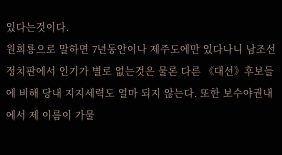있다는것이다.
원희룡으로 말하면 7년동안이나 제주도에만 있다나니 남조선정치판에서 인기가 별로 없는것은 물론 다른 《대선》후보들에 비해 당내 지지세력도 얼마 되지 않는다. 또한 보수야권내에서 제 이름이 가물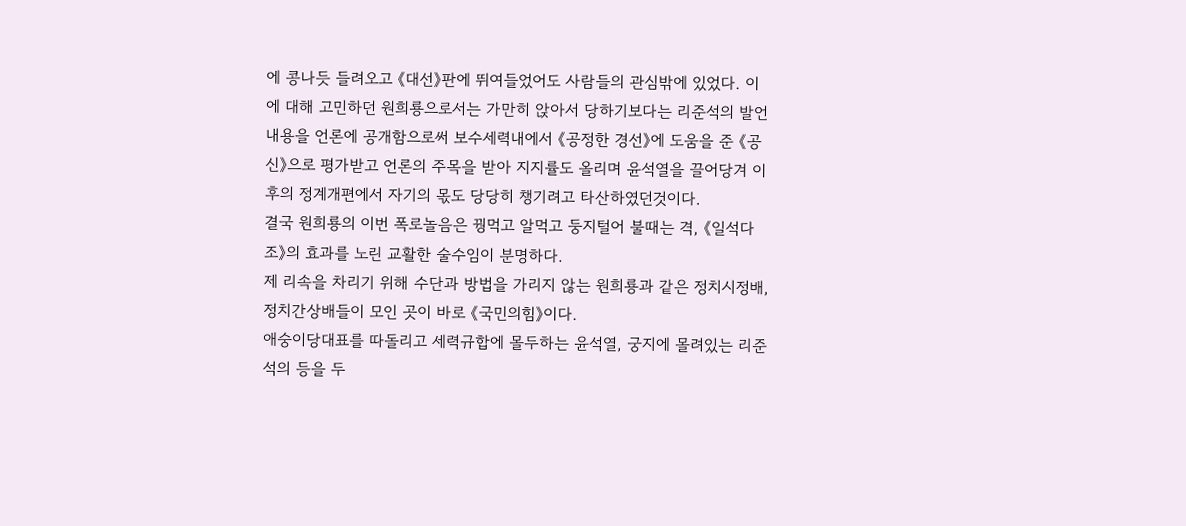에 콩나듯 들려오고 《대선》판에 뛰여들었어도 사람들의 관심밖에 있었다. 이에 대해 고민하던 원희룡으로서는 가만히 앉아서 당하기보다는 리준석의 발언내용을 언론에 공개함으로써 보수세력내에서 《공정한 경선》에 도움을 준 《공신》으로 평가받고 언론의 주목을 받아 지지률도 올리며 윤석열을 끌어당겨 이후의 정계개편에서 자기의 몫도 당당히 챙기려고 타산하였던것이다.
결국 원희룡의 이번 폭로놀음은 꿩먹고 알먹고 둥지털어 불때는 격, 《일석다조》의 효과를 노린 교활한 술수임이 분명하다.
제 리속을 차리기 위해 수단과 방법을 가리지 않는 원희룡과 같은 정치시정배, 정치간상배들이 모인 곳이 바로 《국민의힘》이다.
애숭이당대표를 따돌리고 세력규합에 몰두하는 윤석열, 궁지에 몰려있는 리준석의 등을 두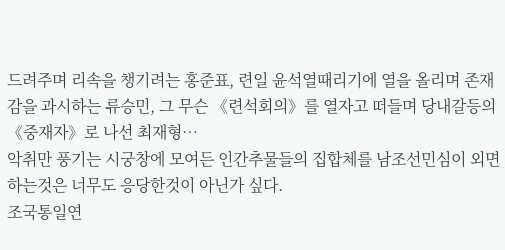드려주며 리속을 챙기려는 홍준표, 련일 윤석열때리기에 열을 올리며 존재감을 과시하는 류승민, 그 무슨 《련석회의》를 열자고 떠들며 당내갈등의 《중재자》로 나선 최재형…
악취만 풍기는 시궁창에 모여든 인간추물들의 집합체를 남조선민심이 외면하는것은 너무도 응당한것이 아닌가 싶다.
조국통일연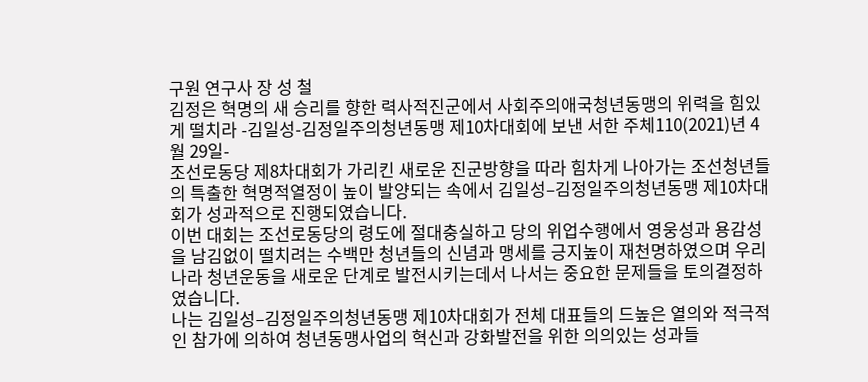구원 연구사 장 성 철
김정은 혁명의 새 승리를 향한 력사적진군에서 사회주의애국청년동맹의 위력을 힘있게 떨치라 -김일성-김정일주의청년동맹 제10차대회에 보낸 서한 주체110(2021)년 4월 29일-
조선로동당 제8차대회가 가리킨 새로운 진군방향을 따라 힘차게 나아가는 조선청년들의 특출한 혁명적열정이 높이 발양되는 속에서 김일성–김정일주의청년동맹 제10차대회가 성과적으로 진행되였습니다.
이번 대회는 조선로동당의 령도에 절대충실하고 당의 위업수행에서 영웅성과 용감성을 남김없이 떨치려는 수백만 청년들의 신념과 맹세를 긍지높이 재천명하였으며 우리 나라 청년운동을 새로운 단계로 발전시키는데서 나서는 중요한 문제들을 토의결정하였습니다.
나는 김일성–김정일주의청년동맹 제10차대회가 전체 대표들의 드높은 열의와 적극적인 참가에 의하여 청년동맹사업의 혁신과 강화발전을 위한 의의있는 성과들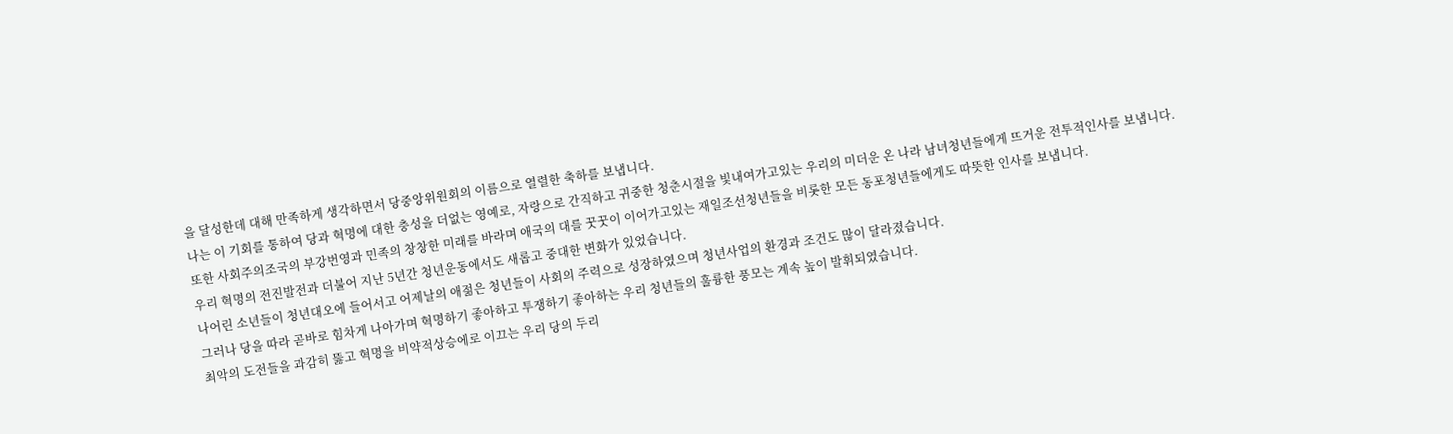을 달성한데 대해 만족하게 생각하면서 당중앙위원회의 이름으로 열렬한 축하를 보냅니다.
나는 이 기회를 통하여 당과 혁명에 대한 충성을 더없는 영예로, 자랑으로 간직하고 귀중한 청춘시절을 빛내여가고있는 우리의 미더운 온 나라 남녀청년들에게 뜨거운 전투적인사를 보냅니다.
또한 사회주의조국의 부강번영과 민족의 창창한 미래를 바라며 애국의 대를 꿋꿋이 이어가고있는 재일조선청년들을 비롯한 모든 동포청년들에게도 따뜻한 인사를 보냅니다.
우리 혁명의 전진발전과 더불어 지난 5년간 청년운동에서도 새롭고 중대한 변화가 있었습니다.
나어린 소년들이 청년대오에 들어서고 어제날의 애젊은 청년들이 사회의 주력으로 성장하였으며 청년사업의 환경과 조건도 많이 달라졌습니다.
그러나 당을 따라 곧바로 힘차게 나아가며 혁명하기 좋아하고 투쟁하기 좋아하는 우리 청년들의 훌륭한 풍모는 계속 높이 발휘되였습니다.
최악의 도전들을 과감히 뚫고 혁명을 비약적상승에로 이끄는 우리 당의 두리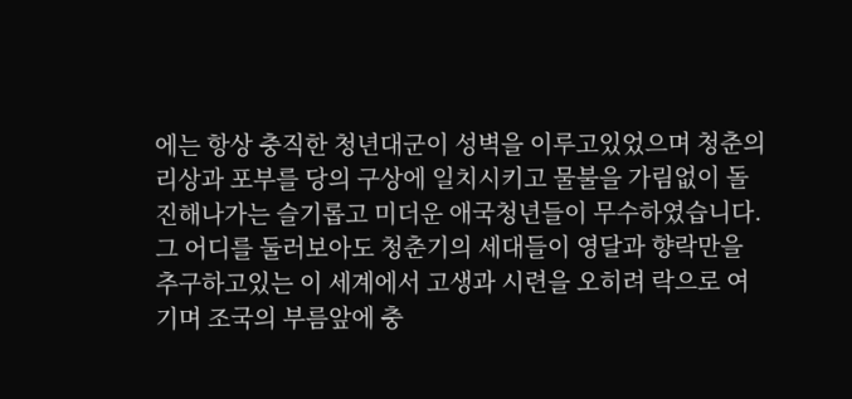에는 항상 충직한 청년대군이 성벽을 이루고있었으며 청춘의 리상과 포부를 당의 구상에 일치시키고 물불을 가림없이 돌진해나가는 슬기롭고 미더운 애국청년들이 무수하였습니다.
그 어디를 둘러보아도 청춘기의 세대들이 영달과 향락만을 추구하고있는 이 세계에서 고생과 시련을 오히려 락으로 여기며 조국의 부름앞에 충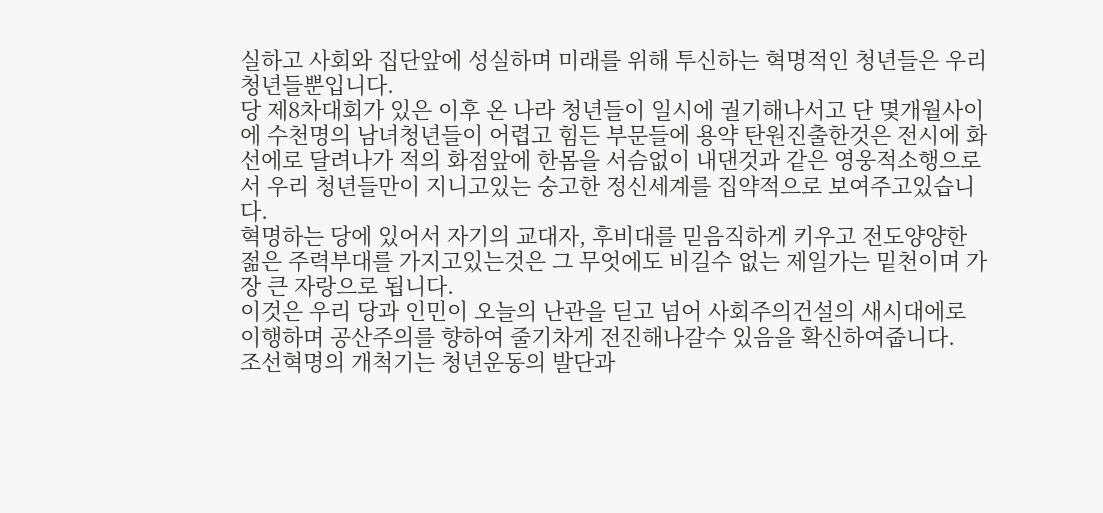실하고 사회와 집단앞에 성실하며 미래를 위해 투신하는 혁명적인 청년들은 우리 청년들뿐입니다.
당 제8차대회가 있은 이후 온 나라 청년들이 일시에 궐기해나서고 단 몇개월사이에 수천명의 남녀청년들이 어렵고 힘든 부문들에 용약 탄원진출한것은 전시에 화선에로 달려나가 적의 화점앞에 한몸을 서슴없이 내댄것과 같은 영웅적소행으로서 우리 청년들만이 지니고있는 숭고한 정신세계를 집약적으로 보여주고있습니다.
혁명하는 당에 있어서 자기의 교대자, 후비대를 믿음직하게 키우고 전도양양한 젊은 주력부대를 가지고있는것은 그 무엇에도 비길수 없는 제일가는 밑천이며 가장 큰 자랑으로 됩니다.
이것은 우리 당과 인민이 오늘의 난관을 딛고 넘어 사회주의건설의 새시대에로 이행하며 공산주의를 향하여 줄기차게 전진해나갈수 있음을 확신하여줍니다.
조선혁명의 개척기는 청년운동의 발단과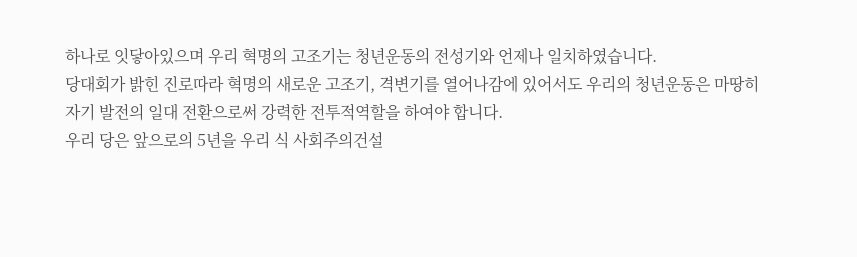하나로 잇닿아있으며 우리 혁명의 고조기는 청년운동의 전성기와 언제나 일치하였습니다.
당대회가 밝힌 진로따라 혁명의 새로운 고조기, 격변기를 열어나감에 있어서도 우리의 청년운동은 마땅히 자기 발전의 일대 전환으로써 강력한 전투적역할을 하여야 합니다.
우리 당은 앞으로의 5년을 우리 식 사회주의건설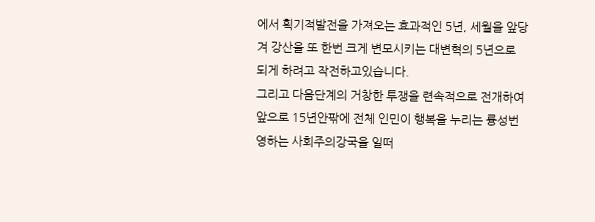에서 획기적발전을 가져오는 효과적인 5년, 세월을 앞당겨 강산을 또 한번 크게 변모시키는 대변혁의 5년으로 되게 하려고 작전하고있습니다.
그리고 다음단계의 거창한 투쟁을 련속적으로 전개하여 앞으로 15년안팎에 전체 인민이 행복을 누리는 륭성번영하는 사회주의강국을 일떠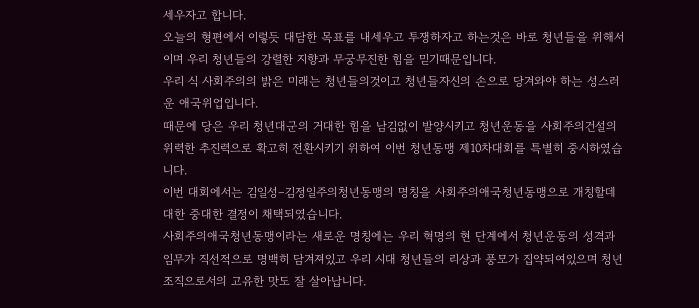세우자고 합니다.
오늘의 형편에서 이렇듯 대담한 목표를 내세우고 투쟁하자고 하는것은 바로 청년들을 위해서이며 우리 청년들의 강렬한 지향과 무궁무진한 힘을 믿기때문입니다.
우리 식 사회주의의 밝은 미래는 청년들의것이고 청년들자신의 손으로 당겨와야 하는 성스러운 애국위업입니다.
때문에 당은 우리 청년대군의 거대한 힘을 남김없이 발양시키고 청년운동을 사회주의건설의 위력한 추진력으로 확고히 전환시키기 위하여 이번 청년동맹 제10차대회를 특별히 중시하였습니다.
이번 대회에서는 김일성–김정일주의청년동맹의 명칭을 사회주의애국청년동맹으로 개칭할데 대한 중대한 결정이 채택되였습니다.
사회주의애국청년동맹이라는 새로운 명칭에는 우리 혁명의 현 단계에서 청년운동의 성격과 임무가 직선적으로 명백히 담겨져있고 우리 시대 청년들의 리상과 풍모가 집약되여있으며 청년조직으로서의 고유한 맛도 잘 살아납니다.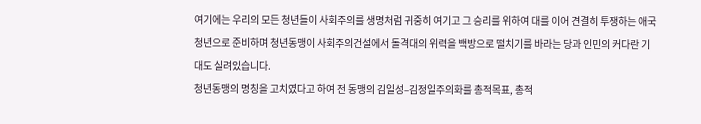여기에는 우리의 모든 청년들이 사회주의를 생명처럼 귀중히 여기고 그 승리를 위하여 대를 이어 견결히 투쟁하는 애국청년으로 준비하며 청년동맹이 사회주의건설에서 돌격대의 위력을 백방으로 떨치기를 바라는 당과 인민의 커다란 기대도 실려있습니다.
청년동맹의 명칭을 고치였다고 하여 전 동맹의 김일성–김정일주의화를 총적목표, 총적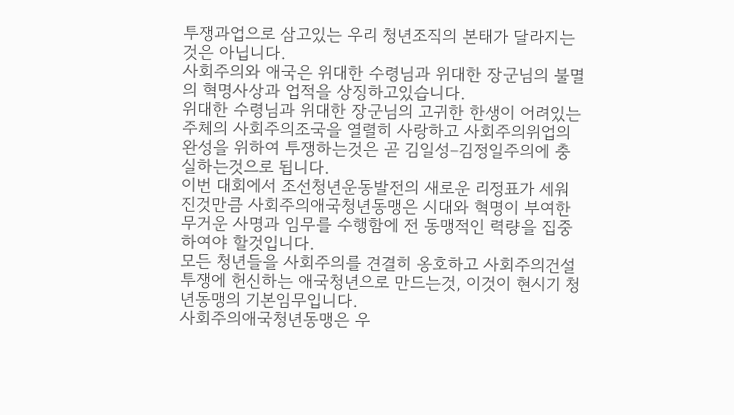투쟁과업으로 삼고있는 우리 청년조직의 본태가 달라지는것은 아닙니다.
사회주의와 애국은 위대한 수령님과 위대한 장군님의 불멸의 혁명사상과 업적을 상징하고있습니다.
위대한 수령님과 위대한 장군님의 고귀한 한생이 어려있는 주체의 사회주의조국을 열렬히 사랑하고 사회주의위업의 완성을 위하여 투쟁하는것은 곧 김일성–김정일주의에 충실하는것으로 됩니다.
이번 대회에서 조선청년운동발전의 새로운 리정표가 세워진것만큼 사회주의애국청년동맹은 시대와 혁명이 부여한 무거운 사명과 임무를 수행함에 전 동맹적인 력량을 집중하여야 할것입니다.
모든 청년들을 사회주의를 견결히 옹호하고 사회주의건설투쟁에 헌신하는 애국청년으로 만드는것, 이것이 현시기 청년동맹의 기본임무입니다.
사회주의애국청년동맹은 우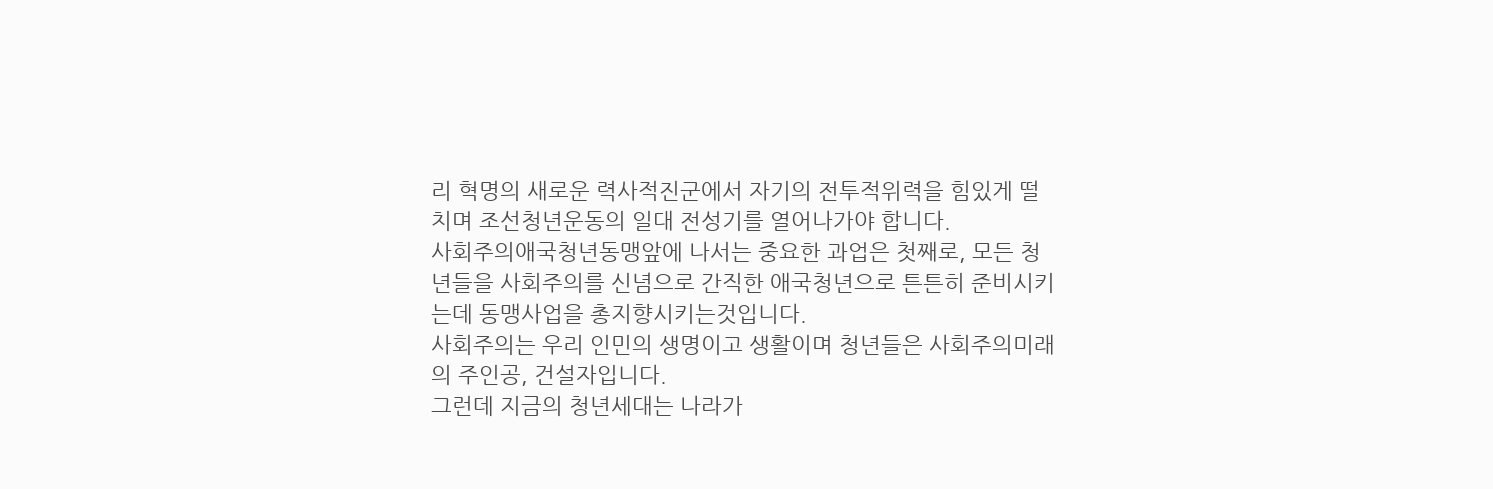리 혁명의 새로운 력사적진군에서 자기의 전투적위력을 힘있게 떨치며 조선청년운동의 일대 전성기를 열어나가야 합니다.
사회주의애국청년동맹앞에 나서는 중요한 과업은 첫째로, 모든 청년들을 사회주의를 신념으로 간직한 애국청년으로 튼튼히 준비시키는데 동맹사업을 총지향시키는것입니다.
사회주의는 우리 인민의 생명이고 생활이며 청년들은 사회주의미래의 주인공, 건설자입니다.
그런데 지금의 청년세대는 나라가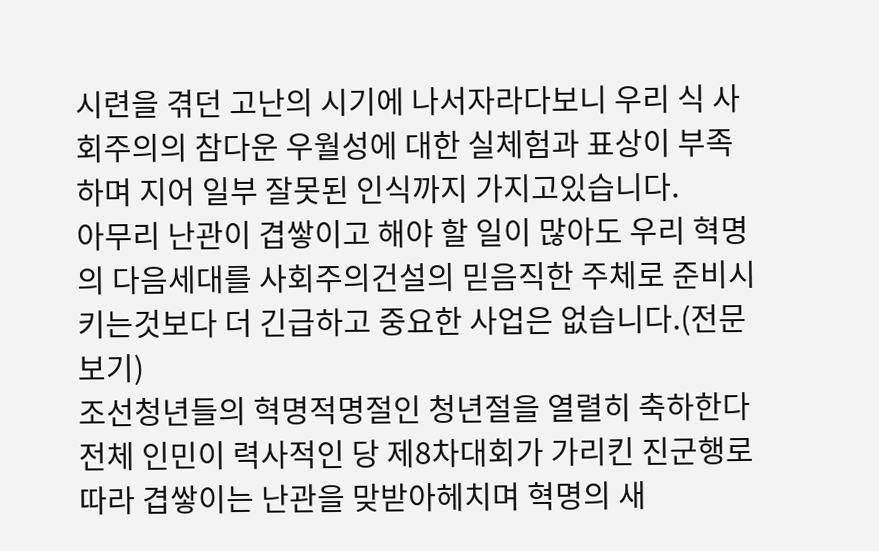시련을 겪던 고난의 시기에 나서자라다보니 우리 식 사회주의의 참다운 우월성에 대한 실체험과 표상이 부족하며 지어 일부 잘못된 인식까지 가지고있습니다.
아무리 난관이 겹쌓이고 해야 할 일이 많아도 우리 혁명의 다음세대를 사회주의건설의 믿음직한 주체로 준비시키는것보다 더 긴급하고 중요한 사업은 없습니다.(전문 보기)
조선청년들의 혁명적명절인 청년절을 열렬히 축하한다
전체 인민이 력사적인 당 제8차대회가 가리킨 진군행로따라 겹쌓이는 난관을 맞받아헤치며 혁명의 새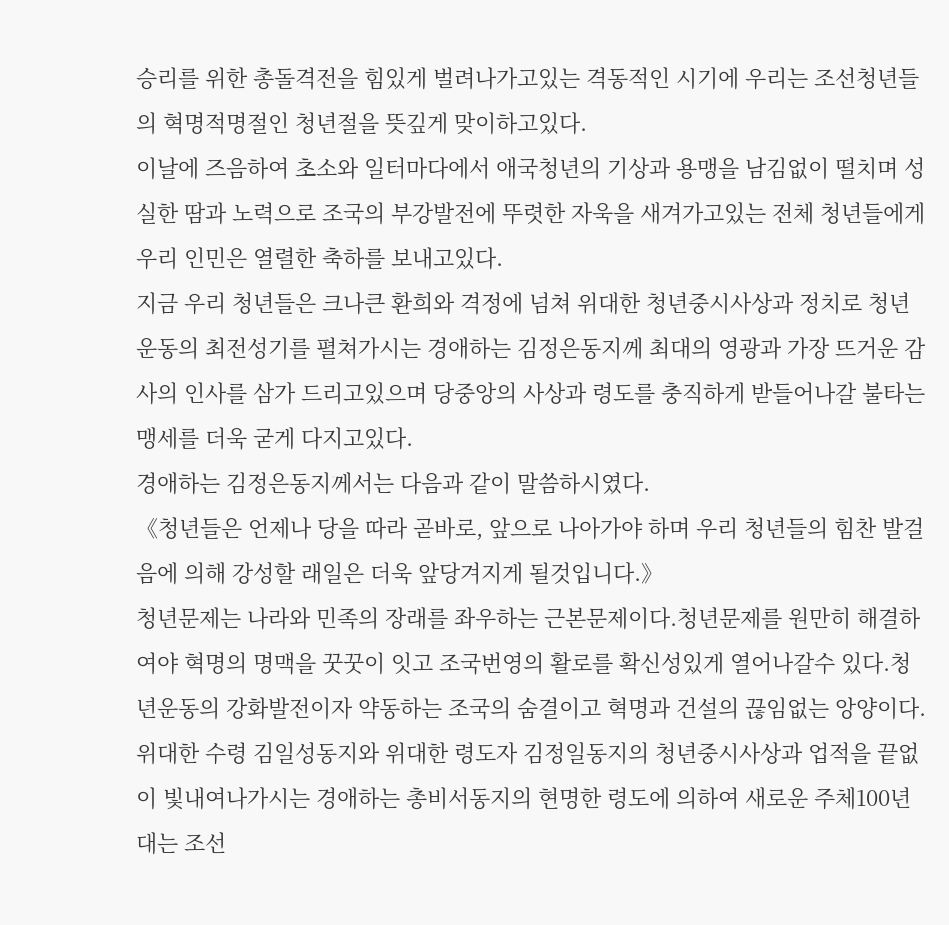승리를 위한 총돌격전을 힘있게 벌려나가고있는 격동적인 시기에 우리는 조선청년들의 혁명적명절인 청년절을 뜻깊게 맞이하고있다.
이날에 즈음하여 초소와 일터마다에서 애국청년의 기상과 용맹을 남김없이 떨치며 성실한 땀과 노력으로 조국의 부강발전에 뚜렷한 자욱을 새겨가고있는 전체 청년들에게 우리 인민은 열렬한 축하를 보내고있다.
지금 우리 청년들은 크나큰 환희와 격정에 넘쳐 위대한 청년중시사상과 정치로 청년운동의 최전성기를 펼쳐가시는 경애하는 김정은동지께 최대의 영광과 가장 뜨거운 감사의 인사를 삼가 드리고있으며 당중앙의 사상과 령도를 충직하게 받들어나갈 불타는 맹세를 더욱 굳게 다지고있다.
경애하는 김정은동지께서는 다음과 같이 말씀하시였다.
《청년들은 언제나 당을 따라 곧바로, 앞으로 나아가야 하며 우리 청년들의 힘찬 발걸음에 의해 강성할 래일은 더욱 앞당겨지게 될것입니다.》
청년문제는 나라와 민족의 장래를 좌우하는 근본문제이다.청년문제를 원만히 해결하여야 혁명의 명맥을 꿋꿋이 잇고 조국번영의 활로를 확신성있게 열어나갈수 있다.청년운동의 강화발전이자 약동하는 조국의 숨결이고 혁명과 건설의 끊임없는 앙양이다.
위대한 수령 김일성동지와 위대한 령도자 김정일동지의 청년중시사상과 업적을 끝없이 빛내여나가시는 경애하는 총비서동지의 현명한 령도에 의하여 새로운 주체100년대는 조선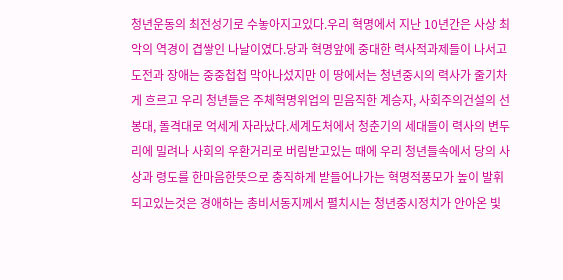청년운동의 최전성기로 수놓아지고있다.우리 혁명에서 지난 10년간은 사상 최악의 역경이 겹쌓인 나날이였다.당과 혁명앞에 중대한 력사적과제들이 나서고 도전과 장애는 중중첩첩 막아나섰지만 이 땅에서는 청년중시의 력사가 줄기차게 흐르고 우리 청년들은 주체혁명위업의 믿음직한 계승자, 사회주의건설의 선봉대, 돌격대로 억세게 자라났다.세계도처에서 청춘기의 세대들이 력사의 변두리에 밀려나 사회의 우환거리로 버림받고있는 때에 우리 청년들속에서 당의 사상과 령도를 한마음한뜻으로 충직하게 받들어나가는 혁명적풍모가 높이 발휘되고있는것은 경애하는 총비서동지께서 펼치시는 청년중시정치가 안아온 빛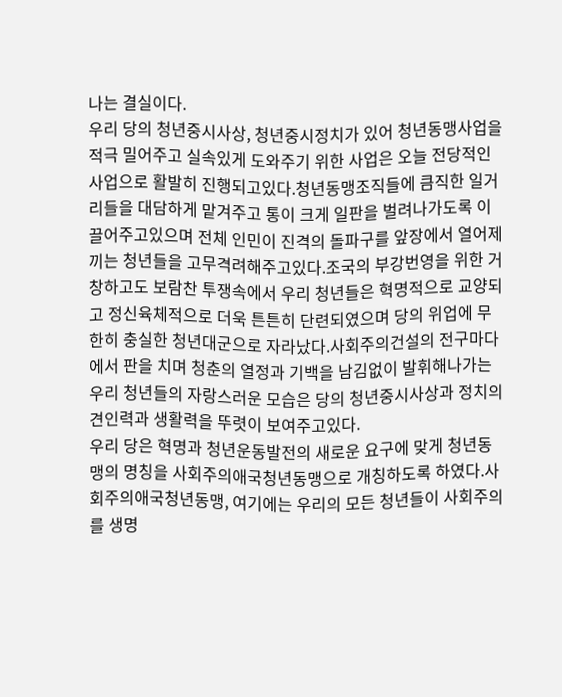나는 결실이다.
우리 당의 청년중시사상, 청년중시정치가 있어 청년동맹사업을 적극 밀어주고 실속있게 도와주기 위한 사업은 오늘 전당적인 사업으로 활발히 진행되고있다.청년동맹조직들에 큼직한 일거리들을 대담하게 맡겨주고 통이 크게 일판을 벌려나가도록 이끌어주고있으며 전체 인민이 진격의 돌파구를 앞장에서 열어제끼는 청년들을 고무격려해주고있다.조국의 부강번영을 위한 거창하고도 보람찬 투쟁속에서 우리 청년들은 혁명적으로 교양되고 정신육체적으로 더욱 튼튼히 단련되였으며 당의 위업에 무한히 충실한 청년대군으로 자라났다.사회주의건설의 전구마다에서 판을 치며 청춘의 열정과 기백을 남김없이 발휘해나가는 우리 청년들의 자랑스러운 모습은 당의 청년중시사상과 정치의 견인력과 생활력을 뚜렷이 보여주고있다.
우리 당은 혁명과 청년운동발전의 새로운 요구에 맞게 청년동맹의 명칭을 사회주의애국청년동맹으로 개칭하도록 하였다.사회주의애국청년동맹, 여기에는 우리의 모든 청년들이 사회주의를 생명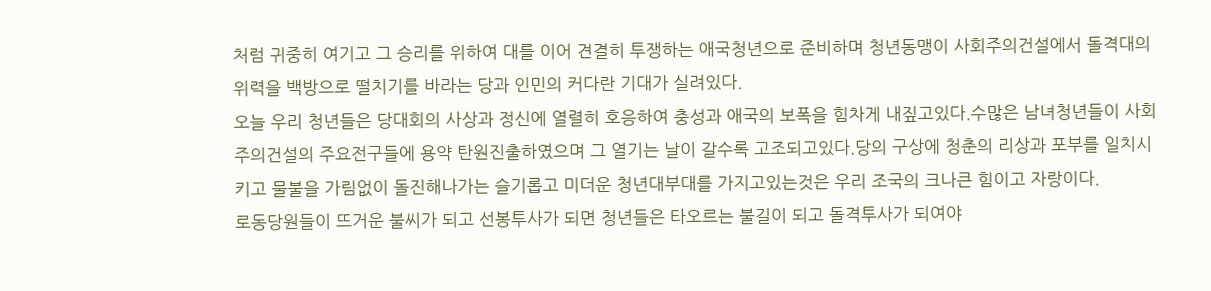처럼 귀중히 여기고 그 승리를 위하여 대를 이어 견결히 투쟁하는 애국청년으로 준비하며 청년동맹이 사회주의건설에서 돌격대의 위력을 백방으로 떨치기를 바라는 당과 인민의 커다란 기대가 실려있다.
오늘 우리 청년들은 당대회의 사상과 정신에 열렬히 호응하여 충성과 애국의 보폭을 힘차게 내짚고있다.수많은 남녀청년들이 사회주의건설의 주요전구들에 용약 탄원진출하였으며 그 열기는 날이 갈수록 고조되고있다.당의 구상에 청춘의 리상과 포부를 일치시키고 물불을 가림없이 돌진해나가는 슬기롭고 미더운 청년대부대를 가지고있는것은 우리 조국의 크나큰 힘이고 자랑이다.
로동당원들이 뜨거운 불씨가 되고 선봉투사가 되면 청년들은 타오르는 불길이 되고 돌격투사가 되여야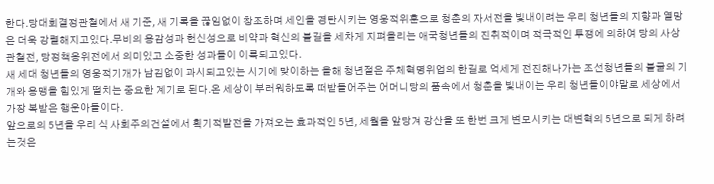한다.당대회결정관철에서 새 기준, 새 기록을 끊임없이 창조하며 세인을 경탄시키는 영웅적위훈으로 청춘의 자서전을 빛내이려는 우리 청년들의 지향과 열망은 더욱 강렬해지고있다.무비의 용감성과 헌신성으로 비약과 혁신의 불길을 세차게 지펴올리는 애국청년들의 진취적이며 적극적인 투쟁에 의하여 당의 사상관철전, 당정책옹위전에서 의미있고 소중한 성과들이 이룩되고있다.
새 세대 청년들의 영웅적기개가 남김없이 과시되고있는 시기에 맞이하는 올해 청년절은 주체혁명위업의 한길로 억세게 전진해나가는 조선청년들의 불굴의 기개와 용맹을 힘있게 떨치는 중요한 계기로 된다.온 세상이 부러워하도록 떠받들어주는 어머니당의 품속에서 청춘을 빛내이는 우리 청년들이야말로 세상에서 가장 복받은 행운아들이다.
앞으로의 5년을 우리 식 사회주의건설에서 획기적발전을 가져오는 효과적인 5년, 세월을 앞당겨 강산을 또 한번 크게 변모시키는 대변혁의 5년으로 되게 하려는것은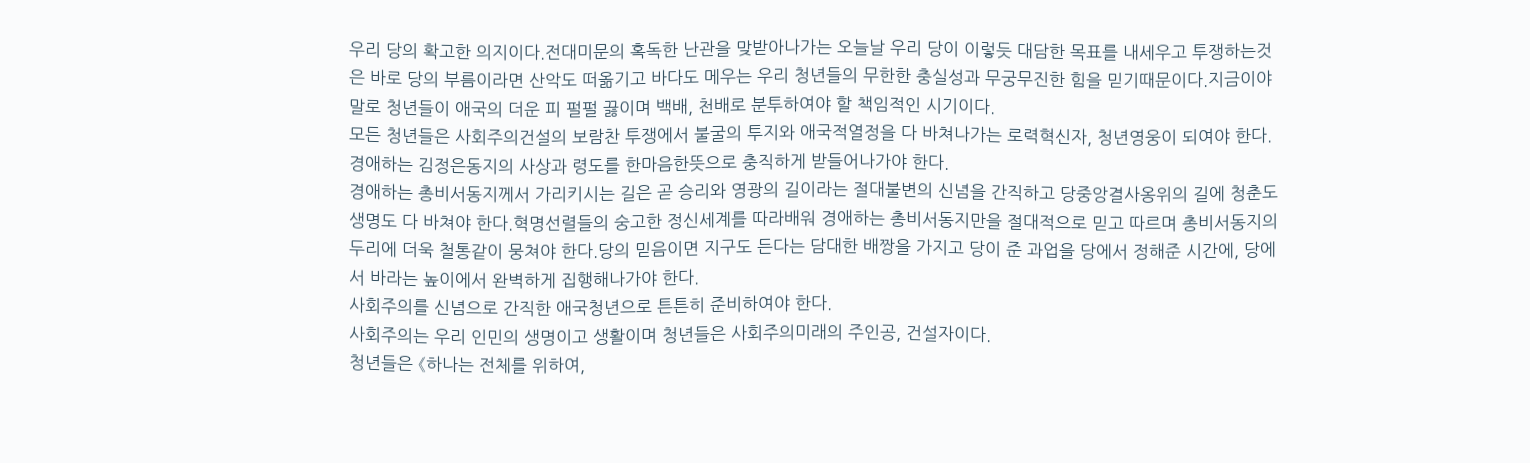우리 당의 확고한 의지이다.전대미문의 혹독한 난관을 맞받아나가는 오늘날 우리 당이 이렇듯 대담한 목표를 내세우고 투쟁하는것은 바로 당의 부름이라면 산악도 떠옮기고 바다도 메우는 우리 청년들의 무한한 충실성과 무궁무진한 힘을 믿기때문이다.지금이야말로 청년들이 애국의 더운 피 펄펄 끓이며 백배, 천배로 분투하여야 할 책임적인 시기이다.
모든 청년들은 사회주의건설의 보람찬 투쟁에서 불굴의 투지와 애국적열정을 다 바쳐나가는 로력혁신자, 청년영웅이 되여야 한다.
경애하는 김정은동지의 사상과 령도를 한마음한뜻으로 충직하게 받들어나가야 한다.
경애하는 총비서동지께서 가리키시는 길은 곧 승리와 영광의 길이라는 절대불변의 신념을 간직하고 당중앙결사옹위의 길에 청춘도 생명도 다 바쳐야 한다.혁명선렬들의 숭고한 정신세계를 따라배워 경애하는 총비서동지만을 절대적으로 믿고 따르며 총비서동지의 두리에 더욱 철통같이 뭉쳐야 한다.당의 믿음이면 지구도 든다는 담대한 배짱을 가지고 당이 준 과업을 당에서 정해준 시간에, 당에서 바라는 높이에서 완벽하게 집행해나가야 한다.
사회주의를 신념으로 간직한 애국청년으로 튼튼히 준비하여야 한다.
사회주의는 우리 인민의 생명이고 생활이며 청년들은 사회주의미래의 주인공, 건설자이다.
청년들은 《하나는 전체를 위하여,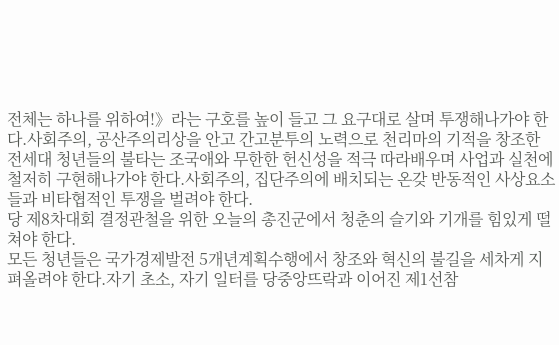전체는 하나를 위하여!》라는 구호를 높이 들고 그 요구대로 살며 투쟁해나가야 한다.사회주의, 공산주의리상을 안고 간고분투의 노력으로 천리마의 기적을 창조한 전세대 청년들의 불타는 조국애와 무한한 헌신성을 적극 따라배우며 사업과 실천에 철저히 구현해나가야 한다.사회주의, 집단주의에 배치되는 온갖 반동적인 사상요소들과 비타협적인 투쟁을 벌려야 한다.
당 제8차대회 결정관철을 위한 오늘의 총진군에서 청춘의 슬기와 기개를 힘있게 떨쳐야 한다.
모든 청년들은 국가경제발전 5개년계획수행에서 창조와 혁신의 불길을 세차게 지펴올려야 한다.자기 초소, 자기 일터를 당중앙뜨락과 이어진 제1선참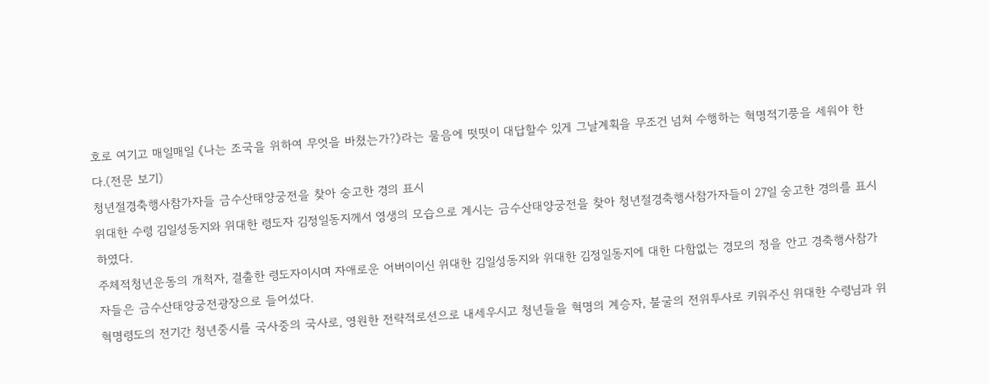호로 여기고 매일매일 《나는 조국을 위하여 무엇을 바쳤는가?》라는 물음에 떳떳이 대답할수 있게 그날계획을 무조건 넘쳐 수행하는 혁명적기풍을 세워야 한다.(전문 보기)
청년절경축행사참가자들 금수산태양궁전을 찾아 숭고한 경의 표시
위대한 수령 김일성동지와 위대한 령도자 김정일동지께서 영생의 모습으로 계시는 금수산태양궁전을 찾아 청년절경축행사참가자들이 27일 숭고한 경의를 표시하였다.
주체적청년운동의 개척자, 걸출한 령도자이시며 자애로운 어버이이신 위대한 김일성동지와 위대한 김정일동지에 대한 다함없는 경모의 정을 안고 경축행사참가자들은 금수산태양궁전광장으로 들어섰다.
혁명령도의 전기간 청년중시를 국사중의 국사로, 영원한 전략적로선으로 내세우시고 청년들을 혁명의 계승자, 불굴의 전위투사로 키워주신 위대한 수령님과 위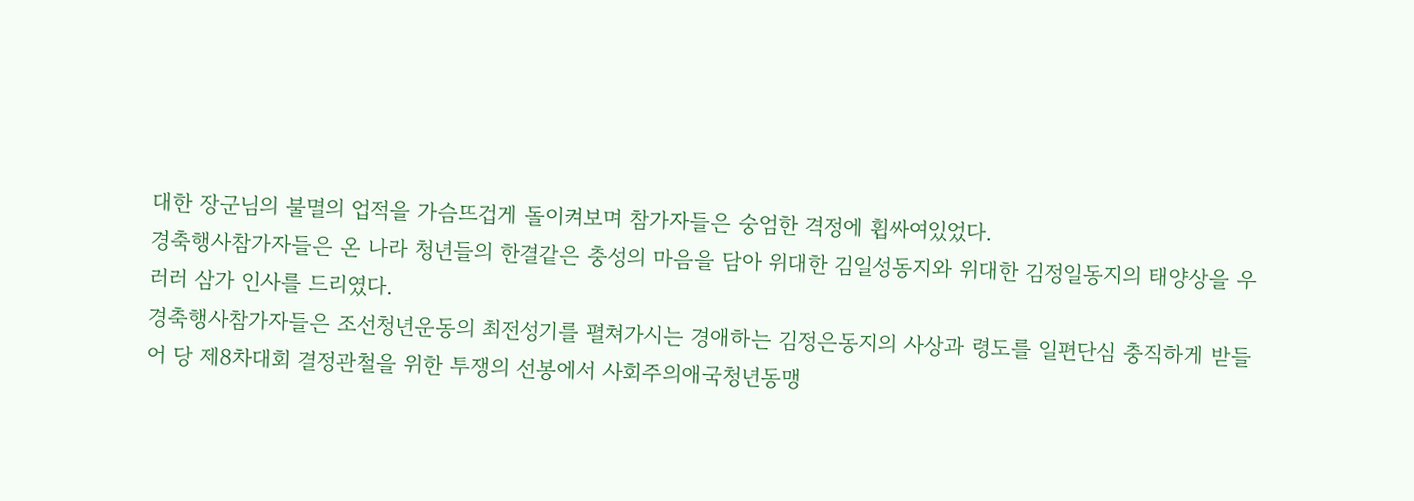대한 장군님의 불멸의 업적을 가슴뜨겁게 돌이켜보며 참가자들은 숭엄한 격정에 휩싸여있었다.
경축행사참가자들은 온 나라 청년들의 한결같은 충성의 마음을 담아 위대한 김일성동지와 위대한 김정일동지의 태양상을 우러러 삼가 인사를 드리였다.
경축행사참가자들은 조선청년운동의 최전성기를 펼쳐가시는 경애하는 김정은동지의 사상과 령도를 일편단심 충직하게 받들어 당 제8차대회 결정관철을 위한 투쟁의 선봉에서 사회주의애국청년동맹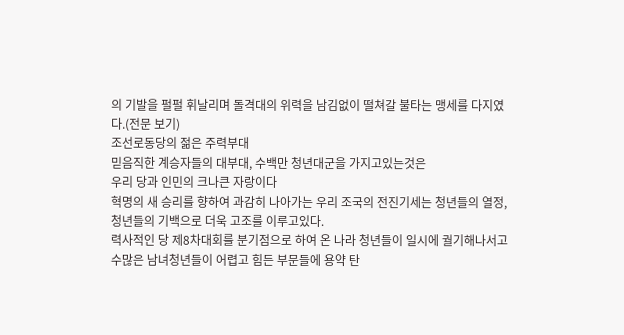의 기발을 펄펄 휘날리며 돌격대의 위력을 남김없이 떨쳐갈 불타는 맹세를 다지였다.(전문 보기)
조선로동당의 젊은 주력부대
믿음직한 계승자들의 대부대, 수백만 청년대군을 가지고있는것은
우리 당과 인민의 크나큰 자랑이다
혁명의 새 승리를 향하여 과감히 나아가는 우리 조국의 전진기세는 청년들의 열정, 청년들의 기백으로 더욱 고조를 이루고있다.
력사적인 당 제8차대회를 분기점으로 하여 온 나라 청년들이 일시에 궐기해나서고 수많은 남녀청년들이 어렵고 힘든 부문들에 용약 탄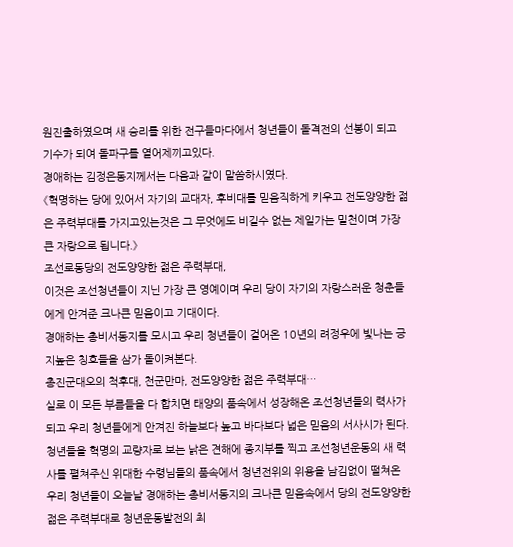원진출하였으며 새 승리를 위한 전구들마다에서 청년들이 돌격전의 선봉이 되고 기수가 되여 돌파구를 열어제끼고있다.
경애하는 김정은동지께서는 다음과 같이 말씀하시였다.
《혁명하는 당에 있어서 자기의 교대자, 후비대를 믿음직하게 키우고 전도양양한 젊은 주력부대를 가지고있는것은 그 무엇에도 비길수 없는 제일가는 밑천이며 가장 큰 자랑으로 됩니다.》
조선로동당의 전도양양한 젊은 주력부대,
이것은 조선청년들이 지닌 가장 큰 영예이며 우리 당이 자기의 자랑스러운 청춘들에게 안겨준 크나큰 믿음이고 기대이다.
경애하는 총비서동지를 모시고 우리 청년들이 걸어온 10년의 려정우에 빛나는 긍지높은 칭호들을 삼가 돌이켜본다.
총진군대오의 척후대, 천군만마, 전도양양한 젊은 주력부대…
실로 이 모든 부름들을 다 합치면 태양의 품속에서 성장해온 조선청년들의 력사가 되고 우리 청년들에게 안겨진 하늘보다 높고 바다보다 넓은 믿음의 서사시가 된다.청년들을 혁명의 교량자로 보는 낡은 견해에 종지부를 찍고 조선청년운동의 새 력사를 펼쳐주신 위대한 수령님들의 품속에서 청년전위의 위용을 남김없이 떨쳐온 우리 청년들이 오늘날 경애하는 총비서동지의 크나큰 믿음속에서 당의 전도양양한 젊은 주력부대로 청년운동발전의 최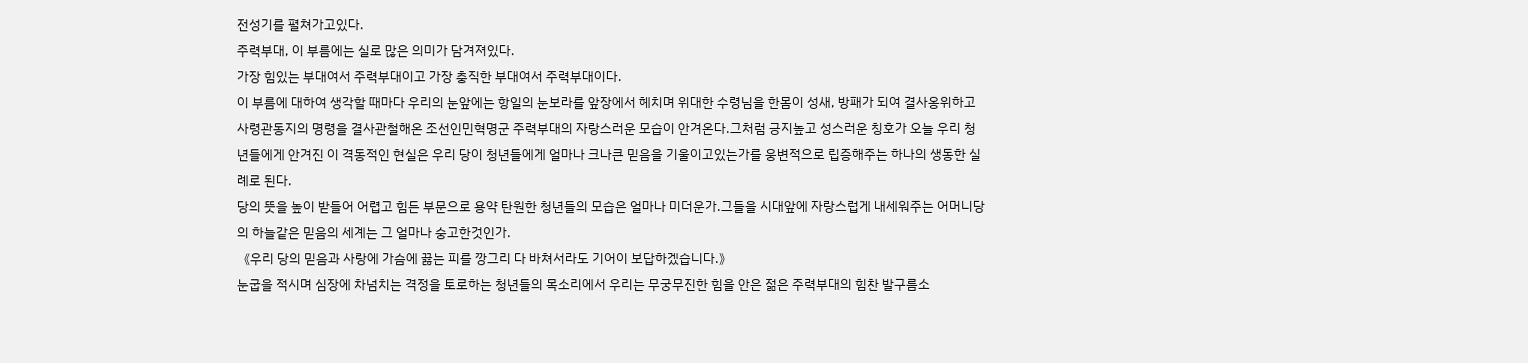전성기를 펼쳐가고있다.
주력부대, 이 부름에는 실로 많은 의미가 담겨져있다.
가장 힘있는 부대여서 주력부대이고 가장 충직한 부대여서 주력부대이다.
이 부름에 대하여 생각할 때마다 우리의 눈앞에는 항일의 눈보라를 앞장에서 헤치며 위대한 수령님을 한몸이 성새, 방패가 되여 결사옹위하고 사령관동지의 명령을 결사관철해온 조선인민혁명군 주력부대의 자랑스러운 모습이 안겨온다.그처럼 긍지높고 성스러운 칭호가 오늘 우리 청년들에게 안겨진 이 격동적인 현실은 우리 당이 청년들에게 얼마나 크나큰 믿음을 기울이고있는가를 웅변적으로 립증해주는 하나의 생동한 실례로 된다.
당의 뜻을 높이 받들어 어렵고 힘든 부문으로 용약 탄원한 청년들의 모습은 얼마나 미더운가.그들을 시대앞에 자랑스럽게 내세워주는 어머니당의 하늘같은 믿음의 세계는 그 얼마나 숭고한것인가.
《우리 당의 믿음과 사랑에 가슴에 끓는 피를 깡그리 다 바쳐서라도 기어이 보답하겠습니다.》
눈굽을 적시며 심장에 차넘치는 격정을 토로하는 청년들의 목소리에서 우리는 무궁무진한 힘을 안은 젊은 주력부대의 힘찬 발구름소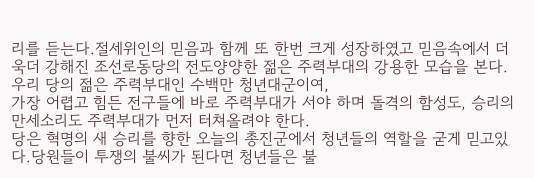리를 듣는다.절세위인의 믿음과 함께 또 한번 크게 성장하였고 믿음속에서 더욱더 강해진 조선로동당의 전도양양한 젊은 주력부대의 강용한 모습을 본다.
우리 당의 젊은 주력부대인 수백만 청년대군이여,
가장 어렵고 힘든 전구들에 바로 주력부대가 서야 하며 돌격의 함성도, 승리의 만세소리도 주력부대가 먼저 터쳐올려야 한다.
당은 혁명의 새 승리를 향한 오늘의 총진군에서 청년들의 역할을 굳게 믿고있다.당원들이 투쟁의 불씨가 된다면 청년들은 불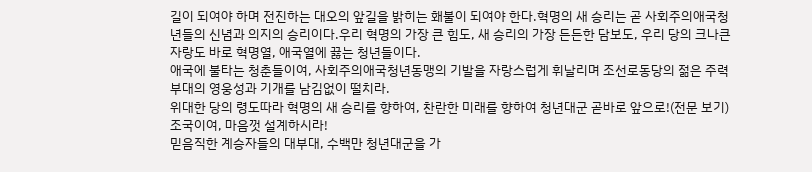길이 되여야 하며 전진하는 대오의 앞길을 밝히는 홰불이 되여야 한다.혁명의 새 승리는 곧 사회주의애국청년들의 신념과 의지의 승리이다.우리 혁명의 가장 큰 힘도, 새 승리의 가장 든든한 담보도, 우리 당의 크나큰 자랑도 바로 혁명열, 애국열에 끓는 청년들이다.
애국에 불타는 청춘들이여, 사회주의애국청년동맹의 기발을 자랑스럽게 휘날리며 조선로동당의 젊은 주력부대의 영웅성과 기개를 남김없이 떨치라.
위대한 당의 령도따라 혁명의 새 승리를 향하여, 찬란한 미래를 향하여 청년대군 곧바로 앞으로!(전문 보기)
조국이여, 마음껏 설계하시라!
믿음직한 계승자들의 대부대, 수백만 청년대군을 가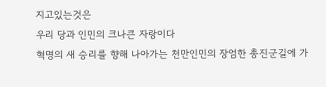지고있는것은
우리 당과 인민의 크나큰 자랑이다
혁명의 새 승리를 향해 나아가는 천만인민의 장엄한 총진군길에 가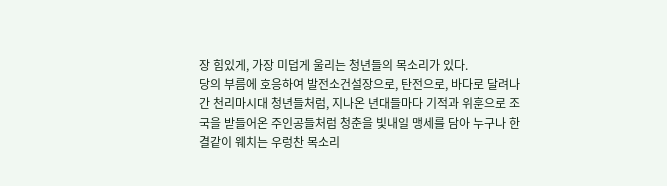장 힘있게, 가장 미덥게 울리는 청년들의 목소리가 있다.
당의 부름에 호응하여 발전소건설장으로, 탄전으로, 바다로 달려나간 천리마시대 청년들처럼, 지나온 년대들마다 기적과 위훈으로 조국을 받들어온 주인공들처럼 청춘을 빛내일 맹세를 담아 누구나 한결같이 웨치는 우렁찬 목소리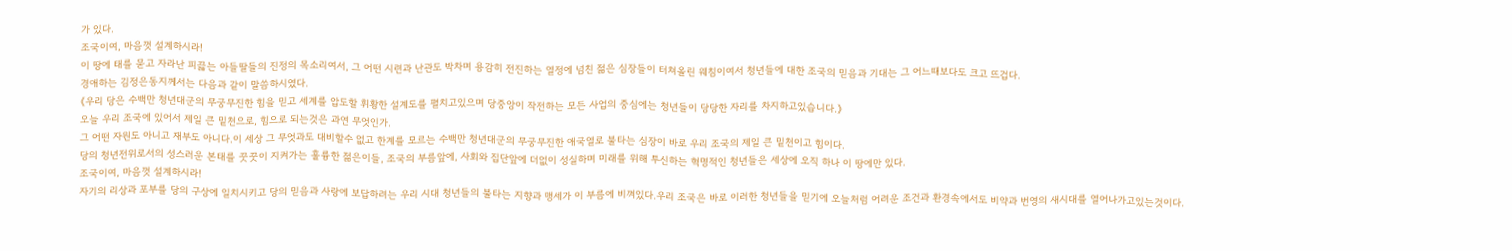가 있다.
조국이여, 마음껏 설계하시라!
이 땅에 태를 묻고 자라난 피끓는 아들딸들의 진정의 목소리여서, 그 어떤 시련과 난관도 박차며 용감히 전진하는 열정에 넘친 젊은 심장들이 터쳐올린 웨침이여서 청년들에 대한 조국의 믿음과 기대는 그 어느때보다도 크고 뜨겁다.
경애하는 김정은동지께서는 다음과 같이 말씀하시였다.
《우리 당은 수백만 청년대군의 무궁무진한 힘을 믿고 세계를 압도할 휘황한 설계도를 펼치고있으며 당중앙이 작전하는 모든 사업의 중심에는 청년들이 당당한 자리를 차지하고있습니다.》
오늘 우리 조국에 있어서 제일 큰 밑천으로, 힘으로 되는것은 과연 무엇인가.
그 어떤 자원도 아니고 재부도 아니다.이 세상 그 무엇과도 대비할수 없고 한계를 모르는 수백만 청년대군의 무궁무진한 애국열로 불타는 심장이 바로 우리 조국의 제일 큰 밑천이고 힘이다.
당의 청년전위로서의 성스러운 본태를 꿋꿋이 지켜가는 훌륭한 젊은이들, 조국의 부름앞에, 사회와 집단앞에 더없이 성실하며 미래를 위해 투신하는 혁명적인 청년들은 세상에 오직 하나 이 땅에만 있다.
조국이여, 마음껏 설계하시라!
자기의 리상과 포부를 당의 구상에 일치시키고 당의 믿음과 사랑에 보답하려는 우리 시대 청년들의 불타는 지향과 맹세가 이 부름에 비껴있다.우리 조국은 바로 이러한 청년들을 믿기에 오늘처럼 어려운 조건과 환경속에서도 비약과 번영의 새시대를 열어나가고있는것이다.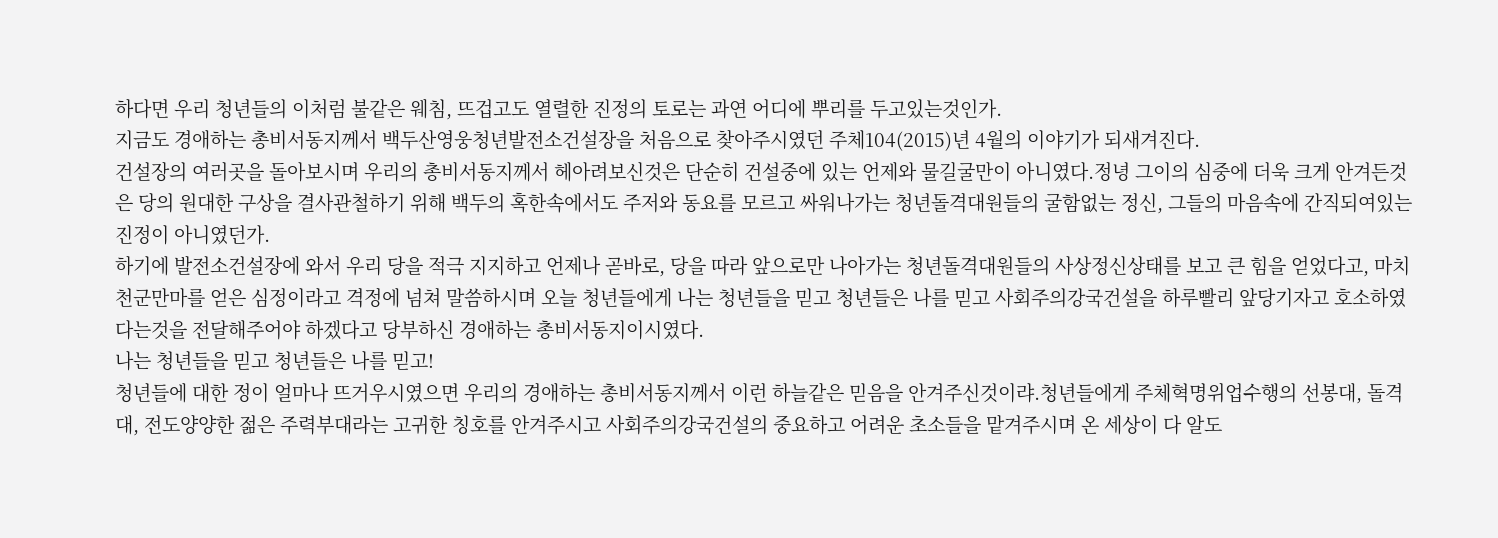하다면 우리 청년들의 이처럼 불같은 웨침, 뜨겁고도 열렬한 진정의 토로는 과연 어디에 뿌리를 두고있는것인가.
지금도 경애하는 총비서동지께서 백두산영웅청년발전소건설장을 처음으로 찾아주시였던 주체104(2015)년 4월의 이야기가 되새겨진다.
건설장의 여러곳을 돌아보시며 우리의 총비서동지께서 헤아려보신것은 단순히 건설중에 있는 언제와 물길굴만이 아니였다.정녕 그이의 심중에 더욱 크게 안겨든것은 당의 원대한 구상을 결사관철하기 위해 백두의 혹한속에서도 주저와 동요를 모르고 싸워나가는 청년돌격대원들의 굴함없는 정신, 그들의 마음속에 간직되여있는 진정이 아니였던가.
하기에 발전소건설장에 와서 우리 당을 적극 지지하고 언제나 곧바로, 당을 따라 앞으로만 나아가는 청년돌격대원들의 사상정신상태를 보고 큰 힘을 얻었다고, 마치 천군만마를 얻은 심정이라고 격정에 넘쳐 말씀하시며 오늘 청년들에게 나는 청년들을 믿고 청년들은 나를 믿고 사회주의강국건설을 하루빨리 앞당기자고 호소하였다는것을 전달해주어야 하겠다고 당부하신 경애하는 총비서동지이시였다.
나는 청년들을 믿고 청년들은 나를 믿고!
청년들에 대한 정이 얼마나 뜨거우시였으면 우리의 경애하는 총비서동지께서 이런 하늘같은 믿음을 안겨주신것이랴.청년들에게 주체혁명위업수행의 선봉대, 돌격대, 전도양양한 젊은 주력부대라는 고귀한 칭호를 안겨주시고 사회주의강국건설의 중요하고 어려운 초소들을 맡겨주시며 온 세상이 다 알도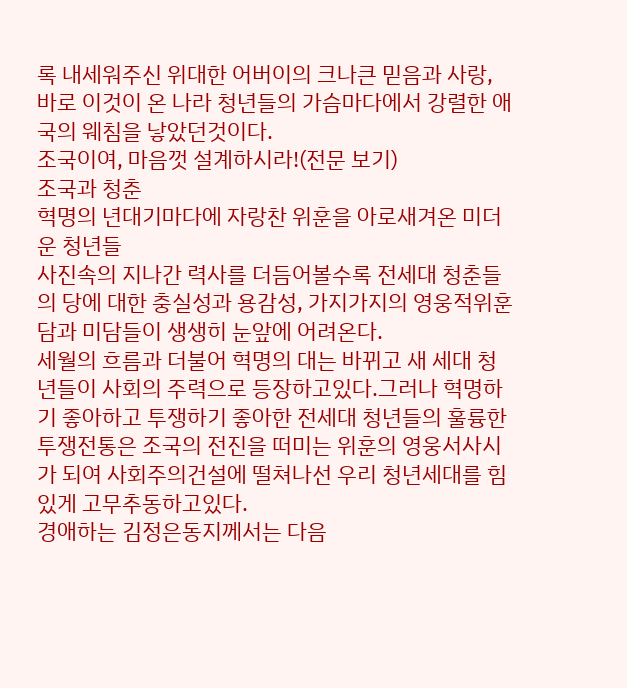록 내세워주신 위대한 어버이의 크나큰 믿음과 사랑, 바로 이것이 온 나라 청년들의 가슴마다에서 강렬한 애국의 웨침을 낳았던것이다.
조국이여, 마음껏 설계하시라!(전문 보기)
조국과 청춘
혁명의 년대기마다에 자랑찬 위훈을 아로새겨온 미더운 청년들
사진속의 지나간 력사를 더듬어볼수록 전세대 청춘들의 당에 대한 충실성과 용감성, 가지가지의 영웅적위훈담과 미담들이 생생히 눈앞에 어려온다.
세월의 흐름과 더불어 혁명의 대는 바뀌고 새 세대 청년들이 사회의 주력으로 등장하고있다.그러나 혁명하기 좋아하고 투쟁하기 좋아한 전세대 청년들의 훌륭한 투쟁전통은 조국의 전진을 떠미는 위훈의 영웅서사시가 되여 사회주의건설에 떨쳐나선 우리 청년세대를 힘있게 고무추동하고있다.
경애하는 김정은동지께서는 다음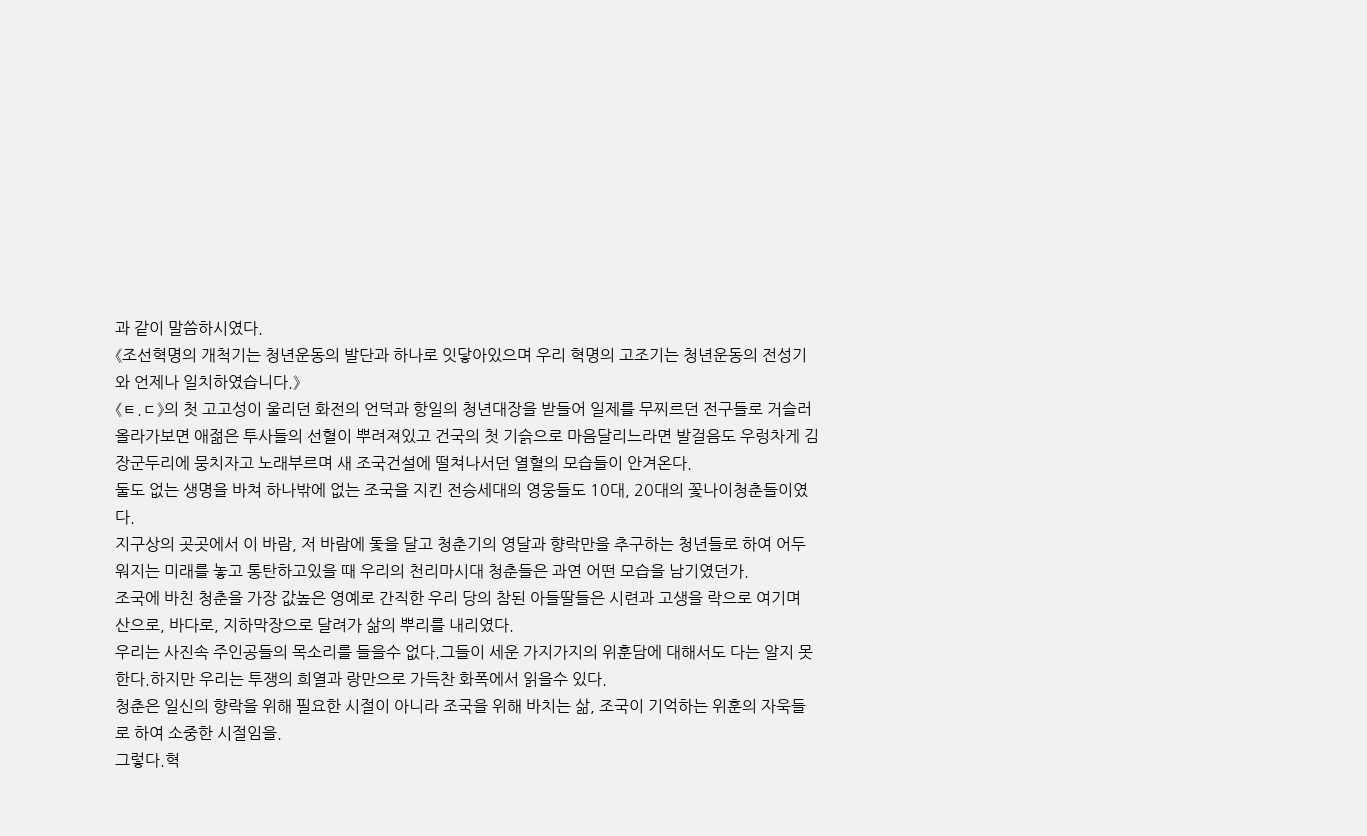과 같이 말씀하시였다.
《조선혁명의 개척기는 청년운동의 발단과 하나로 잇닿아있으며 우리 혁명의 고조기는 청년운동의 전성기와 언제나 일치하였습니다.》
《ㅌ.ㄷ》의 첫 고고성이 울리던 화전의 언덕과 항일의 청년대장을 받들어 일제를 무찌르던 전구들로 거슬러올라가보면 애젊은 투사들의 선혈이 뿌려져있고 건국의 첫 기슭으로 마음달리느라면 발걸음도 우렁차게 김장군두리에 뭉치자고 노래부르며 새 조국건설에 떨쳐나서던 열혈의 모습들이 안겨온다.
둘도 없는 생명을 바쳐 하나밖에 없는 조국을 지킨 전승세대의 영웅들도 10대, 20대의 꽃나이청춘들이였다.
지구상의 곳곳에서 이 바람, 저 바람에 돛을 달고 청춘기의 영달과 향락만을 추구하는 청년들로 하여 어두워지는 미래를 놓고 통탄하고있을 때 우리의 천리마시대 청춘들은 과연 어떤 모습을 남기였던가.
조국에 바친 청춘을 가장 값높은 영예로 간직한 우리 당의 참된 아들딸들은 시련과 고생을 락으로 여기며 산으로, 바다로, 지하막장으로 달려가 삶의 뿌리를 내리였다.
우리는 사진속 주인공들의 목소리를 들을수 없다.그들이 세운 가지가지의 위훈담에 대해서도 다는 알지 못한다.하지만 우리는 투쟁의 희열과 랑만으로 가득찬 화폭에서 읽을수 있다.
청춘은 일신의 향락을 위해 필요한 시절이 아니라 조국을 위해 바치는 삶, 조국이 기억하는 위훈의 자욱들로 하여 소중한 시절임을.
그렇다.혁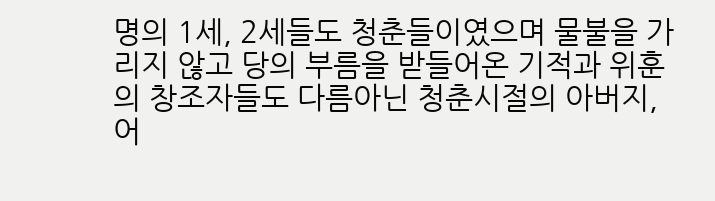명의 1세, 2세들도 청춘들이였으며 물불을 가리지 않고 당의 부름을 받들어온 기적과 위훈의 창조자들도 다름아닌 청춘시절의 아버지, 어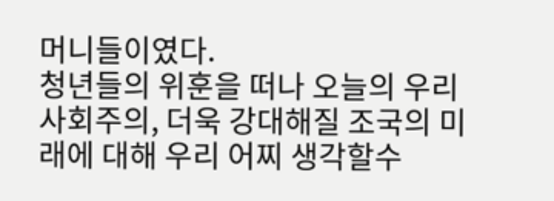머니들이였다.
청년들의 위훈을 떠나 오늘의 우리 사회주의, 더욱 강대해질 조국의 미래에 대해 우리 어찌 생각할수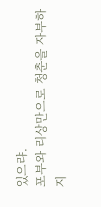있으랴.
포부와 리상만으로 청춘을 자부하지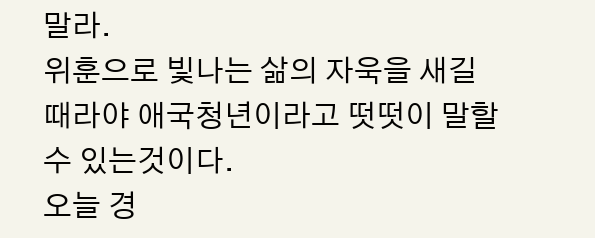말라.
위훈으로 빛나는 삶의 자욱을 새길 때라야 애국청년이라고 떳떳이 말할수 있는것이다.
오늘 경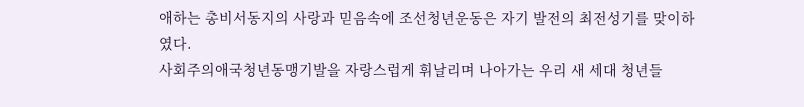애하는 총비서동지의 사랑과 믿음속에 조선청년운동은 자기 발전의 최전성기를 맞이하였다.
사회주의애국청년동맹기발을 자랑스럽게 휘날리며 나아가는 우리 새 세대 청년들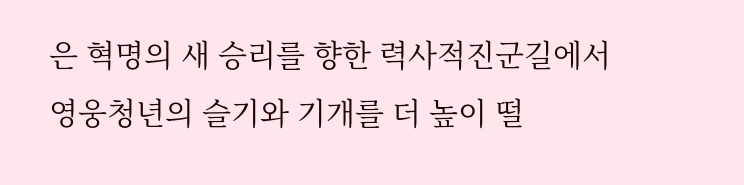은 혁명의 새 승리를 향한 력사적진군길에서 영웅청년의 슬기와 기개를 더 높이 떨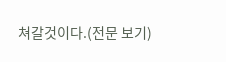쳐갈것이다.(전문 보기)